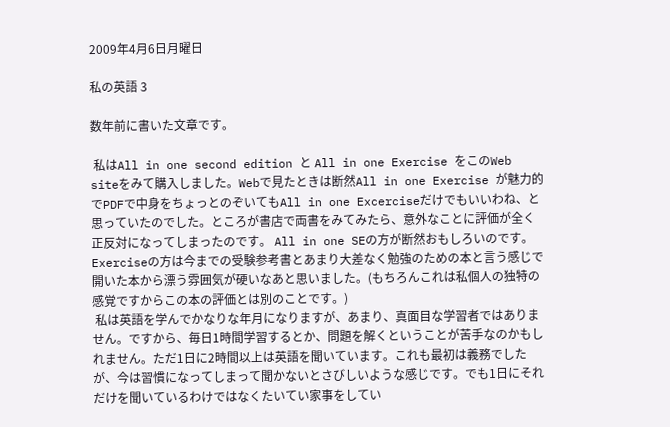2009年4月6日月曜日

私の英語 3

数年前に書いた文章です。

 私はAll in one second edition と All in one Exercise をこのWeb siteをみて購入しました。Webで見たときは断然All in one Exercise が魅力的でPDFで中身をちょっとのぞいてもAll in one Excerciseだけでもいいわね、と思っていたのでした。ところが書店で両書をみてみたら、意外なことに評価が全く正反対になってしまったのです。 All in one SEの方が断然おもしろいのです。Exerciseの方は今までの受験参考書とあまり大差なく勉強のための本と言う感じで開いた本から漂う雰囲気が硬いなあと思いました。(もちろんこれは私個人の独特の感覚ですからこの本の評価とは別のことです。)
 私は英語を学んでかなりな年月になりますが、あまり、真面目な学習者ではありません。ですから、毎日1時間学習するとか、問題を解くということが苦手なのかもしれません。ただ1日に2時間以上は英語を聞いています。これも最初は義務でしたが、今は習慣になってしまって聞かないとさびしいような感じです。でも1日にそれだけを聞いているわけではなくたいてい家事をしてい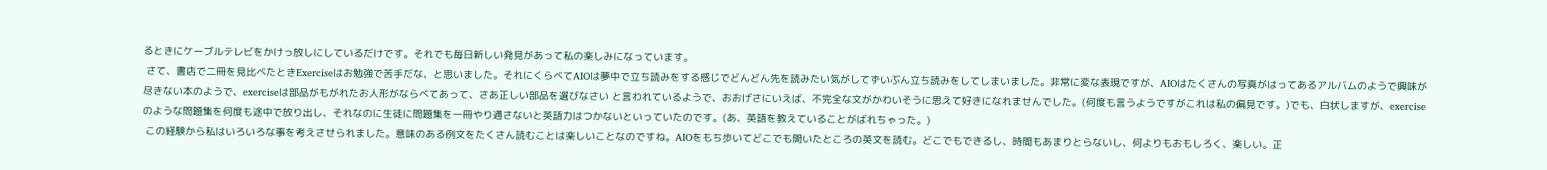るときにケーブルテレビをかけっ放しにしているだけです。それでも毎日新しい発見があって私の楽しみになっています。
 さて、書店で二冊を見比べたときExerciseはお勉強で苦手だな、と思いました。それにくらべてAIOは夢中で立ち読みをする感じでどんどん先を読みたい気がしてずいぶん立ち読みをしてしまいました。非常に変な表現ですが、AIOはたくさんの写真がはってあるアルバムのようで興味が尽きない本のようで、exerciseは部品がもがれたお人形がならべてあって、さあ正しい部品を選びなさい と言われているようで、おおげさにいえば、不完全な文がかわいそうに思えて好きになれませんでした。(何度も言うようですがこれは私の偏見です。)でも、白状しますが、exerciseのような問題集を何度も途中で放り出し、それなのに生徒に問題集を一冊やり通さないと英語力はつかないといっていたのです。(あ、英語を教えていることがばれちゃった。)
 この経験から私はいろいろな事を考えさせられました。意味のある例文をたくさん読むことは楽しいことなのですね。AIOをもち歩いてどこでも開いたところの英文を読む。どこでもできるし、時間もあまりとらないし、何よりもおもしろく、楽しい。正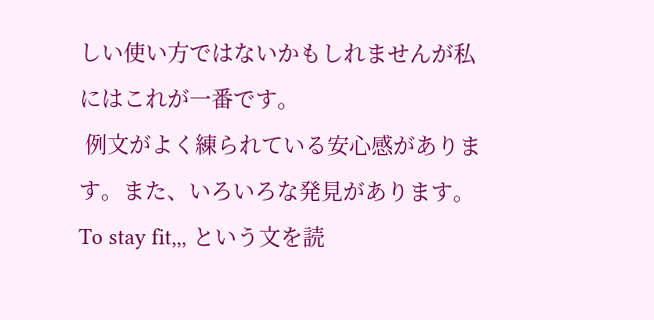しい使い方ではないかもしれませんが私にはこれが一番です。
 例文がよく練られている安心感があります。また、いろいろな発見があります。To stay fit,,, という文を読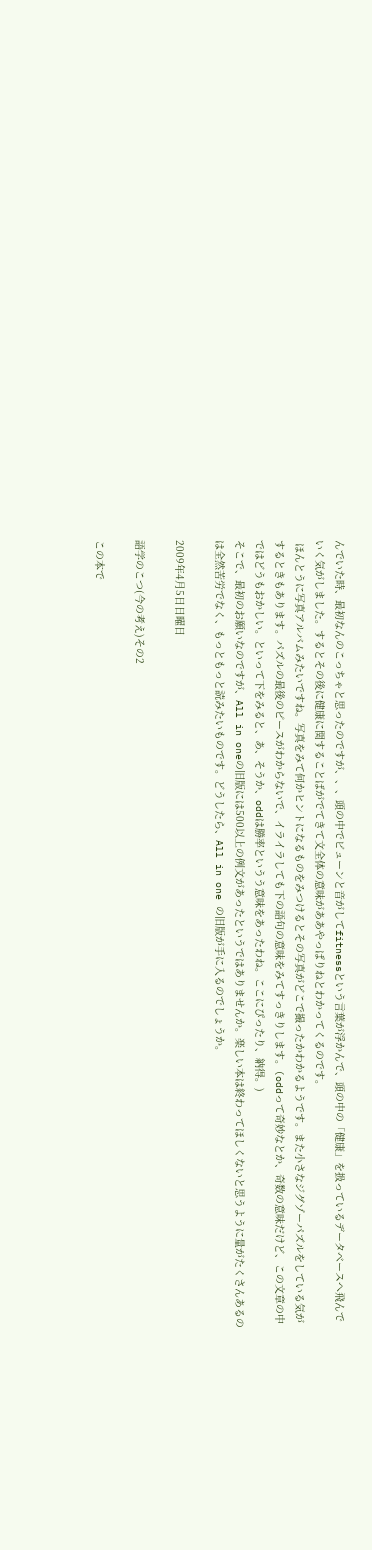んでいた時、最初なんのこっちゃと思ったのですが、、、頭の中でビューンと音がしてfitnessという言葉が浮かんで、頭の中の「健康」を扱っているデータベースへ飛んでいく気がしました。するとその後に健康に関することばがでてきて文全体の意味がああやっぱりねとわかってくるのです。
 ほんとうに写真アルバムみたいですね。写真をみて何かヒントになるものをみつけるとその写真がどこで撮ったかわかるようです。また小さなジグゾーパズルをしている気がするときもあります。パズルの最後のピースがわからないで、イライラしても下の語句の意味をみてすっきりします。(oddって奇妙なとか、奇数の意味だけど、この文章の中ではどうもおかしい。といって下をみると、あ、そうか、oddは勝率というう意味をあったわね。ここにぴったり、納得。)
そこで、最初のお願いなのですが、All in oneの旧版には500以上の例文があったというではありませんか。楽しい本は終わってほしくないと思うように量がたくさんあるのは全然苦労でなく、もっともっと読みたいものです。どうしたら、All in one の旧版が手に入るのでしょうか。

2009年4月5日日曜日

語学のこつ(今の考え)その2

この本で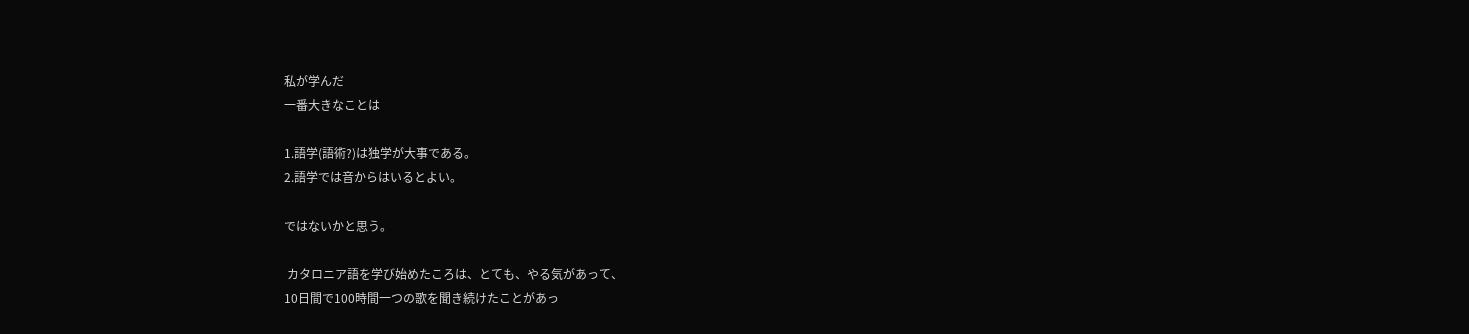私が学んだ
一番大きなことは

1.語学(語術?)は独学が大事である。
2.語学では音からはいるとよい。

ではないかと思う。

 カタロニア語を学び始めたころは、とても、やる気があって、
10日間で100時間一つの歌を聞き続けたことがあっ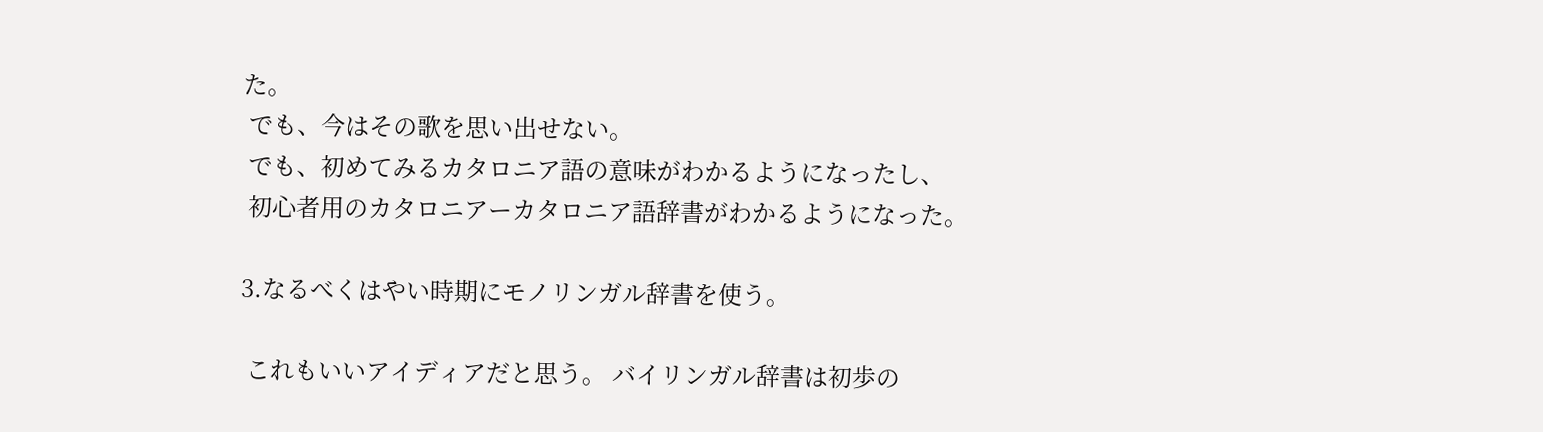た。
 でも、今はその歌を思い出せない。
 でも、初めてみるカタロニア語の意味がわかるようになったし、
 初心者用のカタロニアーカタロニア語辞書がわかるようになった。

3.なるべくはやい時期にモノリンガル辞書を使う。

 これもいいアイディアだと思う。 バイリンガル辞書は初歩の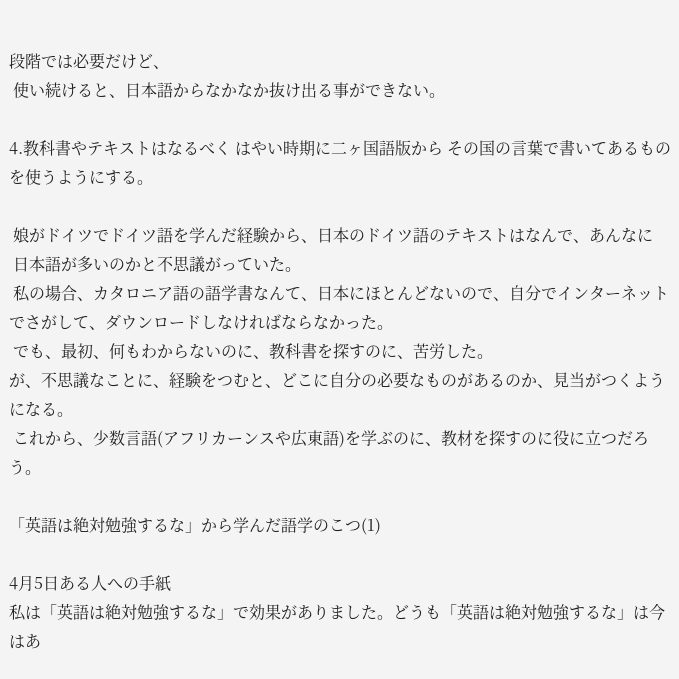段階では必要だけど、
 使い続けると、日本語からなかなか抜け出る事ができない。

4.教科書やテキストはなるべく はやい時期に二ヶ国語版から その国の言葉で書いてあるものを使うようにする。

 娘がドイツでドイツ語を学んだ経験から、日本のドイツ語のテキストはなんで、あんなに
 日本語が多いのかと不思議がっていた。
 私の場合、カタロニア語の語学書なんて、日本にほとんどないので、自分でインターネットでさがして、ダウンロードしなければならなかった。
 でも、最初、何もわからないのに、教科書を探すのに、苦労した。
が、不思議なことに、経験をつむと、どこに自分の必要なものがあるのか、見当がつくようになる。
 これから、少数言語(アフリカーンスや広東語)を学ぶのに、教材を探すのに役に立つだろう。

「英語は絶対勉強するな」から学んだ語学のこつ(1)

4月5日ある人への手紙
私は「英語は絶対勉強するな」で効果がありました。どうも「英語は絶対勉強するな」は今はあ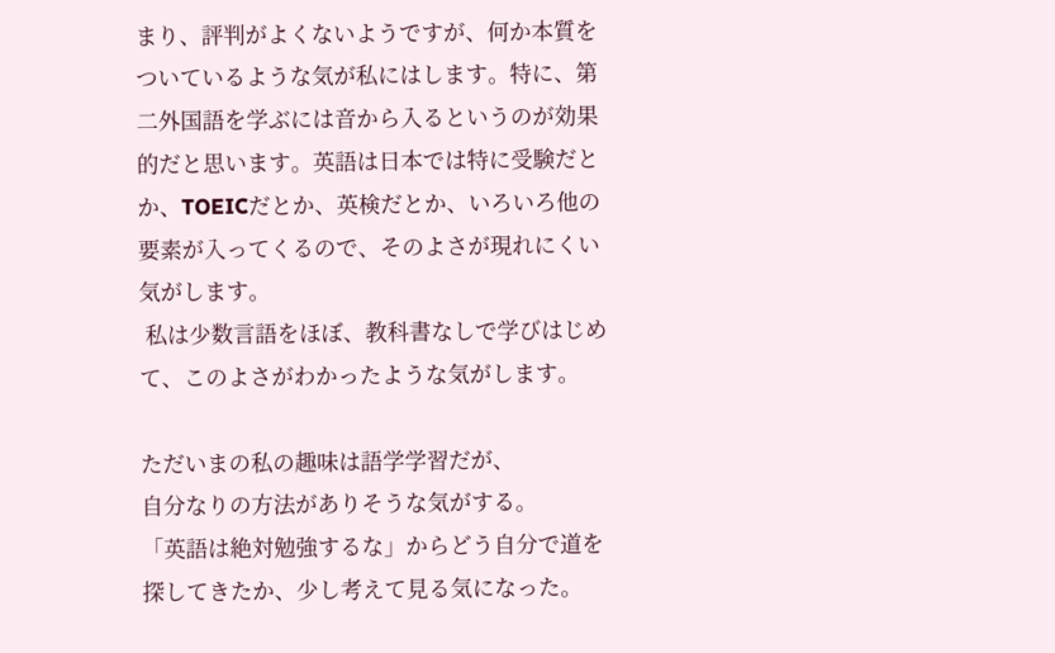まり、評判がよくないようですが、何か本質をついているような気が私にはします。特に、第二外国語を学ぶには音から入るというのが効果的だと思います。英語は日本では特に受験だとか、TOEICだとか、英検だとか、いろいろ他の要素が入ってくるので、そのよさが現れにくい気がします。
 私は少数言語をほぼ、教科書なしで学びはじめて、このよさがわかったような気がします。

ただいまの私の趣味は語学学習だが、
自分なりの方法がありそうな気がする。
「英語は絶対勉強するな」からどう自分で道を探してきたか、少し考えて見る気になった。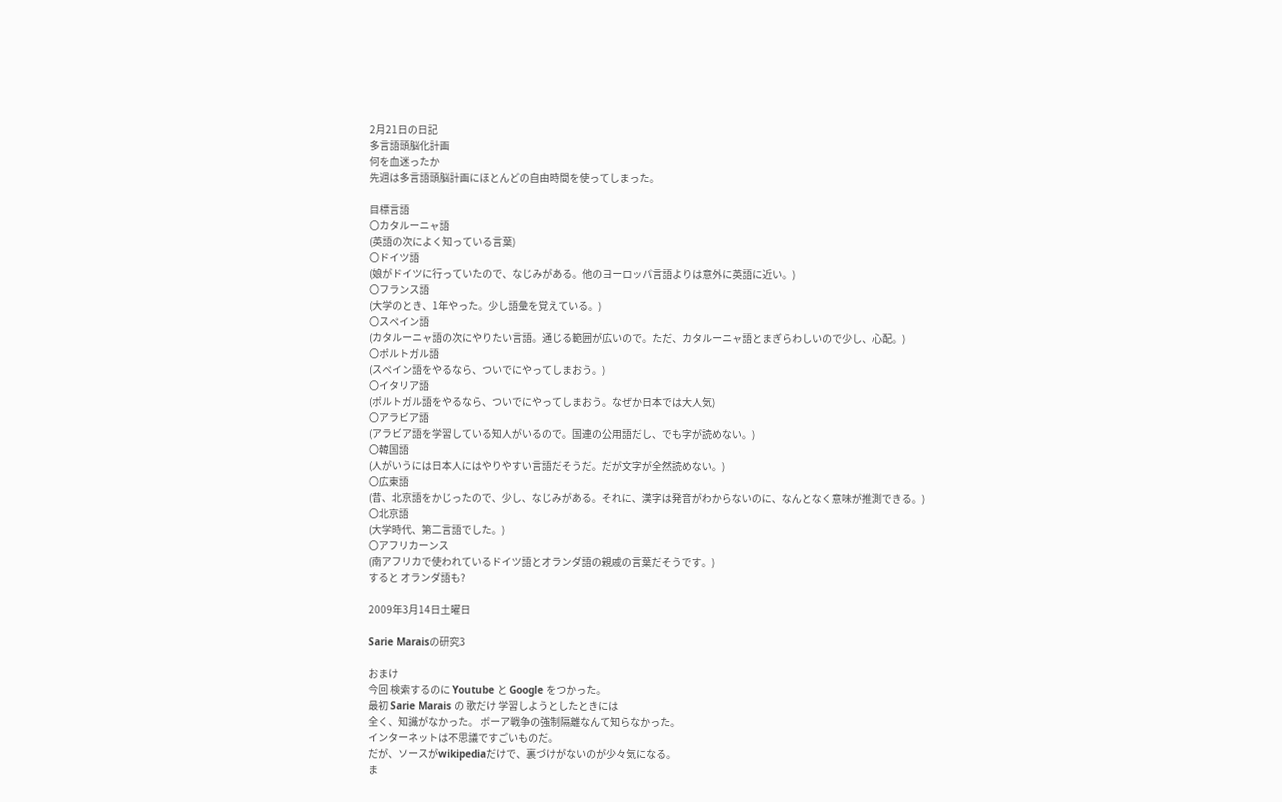2月21日の日記
多言語頭脳化計画
何を血迷ったか
先週は多言語頭脳計画にほとんどの自由時間を使ってしまった。

目標言語
〇カタルーニャ語
(英語の次によく知っている言葉)
〇ドイツ語
(娘がドイツに行っていたので、なじみがある。他のヨーロッパ言語よりは意外に英語に近い。)
〇フランス語
(大学のとき、1年やった。少し語彙を覚えている。)
〇スペイン語
(カタルーニャ語の次にやりたい言語。通じる範囲が広いので。ただ、カタルーニャ語とまぎらわしいので少し、心配。)
〇ポルトガル語
(スペイン語をやるなら、ついでにやってしまおう。)
〇イタリア語
(ポルトガル語をやるなら、ついでにやってしまおう。なぜか日本では大人気)
〇アラビア語
(アラビア語を学習している知人がいるので。国連の公用語だし、でも字が読めない。)
〇韓国語
(人がいうには日本人にはやりやすい言語だそうだ。だが文字が全然読めない。)
〇広東語
(昔、北京語をかじったので、少し、なじみがある。それに、漢字は発音がわからないのに、なんとなく意味が推測できる。)
〇北京語
(大学時代、第二言語でした。)
〇アフリカーンス
(南アフリカで使われているドイツ語とオランダ語の親戚の言葉だそうです。)
すると オランダ語も?

2009年3月14日土曜日

Sarie Maraisの研究3

おまけ
今回 検索するのに Youtube と Google をつかった。
最初 Sarie Marais の 歌だけ 学習しようとしたときには
全く、知識がなかった。 ボーア戦争の強制隔離なんて知らなかった。
インターネットは不思議ですごいものだ。
だが、ソースがwikipediaだけで、裏づけがないのが少々気になる。
ま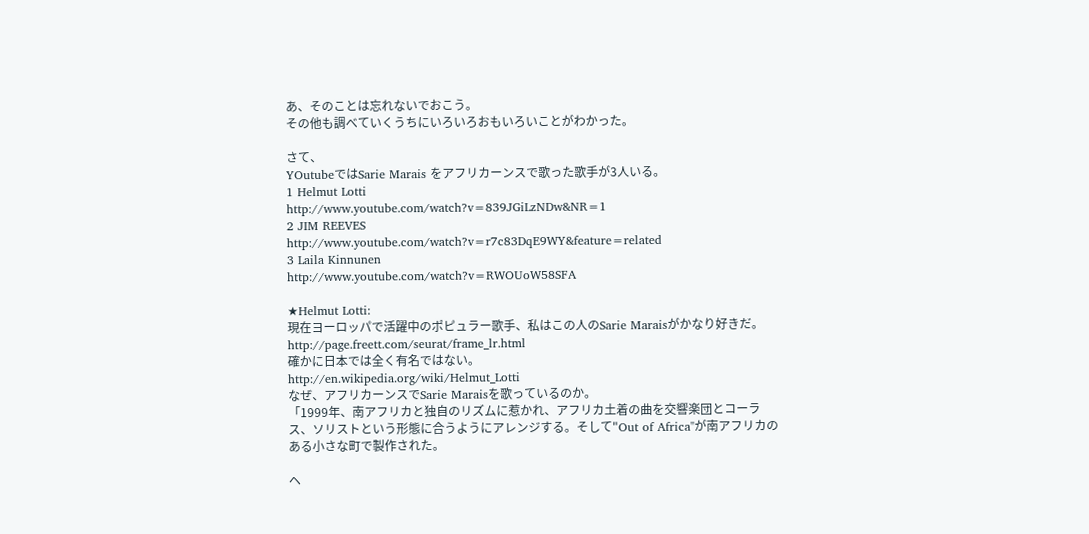あ、そのことは忘れないでおこう。
その他も調べていくうちにいろいろおもいろいことがわかった。

さて、
YOutubeではSarie Marais をアフリカーンスで歌った歌手が3人いる。
1 Helmut Lotti
http://www.youtube.com/watch?v=839JGiLzNDw&NR=1
2 JIM REEVES
http://www.youtube.com/watch?v=r7c83DqE9WY&feature=related
3 Laila Kinnunen
http://www.youtube.com/watch?v=RWOUoW58SFA

★Helmut Lotti:
現在ヨーロッパで活躍中のポピュラー歌手、私はこの人のSarie Maraisがかなり好きだ。
http://page.freett.com/seurat/frame_lr.html
確かに日本では全く有名ではない。
http://en.wikipedia.org/wiki/Helmut_Lotti
なぜ、アフリカーンスでSarie Maraisを歌っているのか。
「1999年、南アフリカと独自のリズムに惹かれ、アフリカ土着の曲を交響楽団とコーラス、ソリストという形態に合うようにアレンジする。そして"Out of Africa"が南アフリカのある小さな町で製作された。

ヘ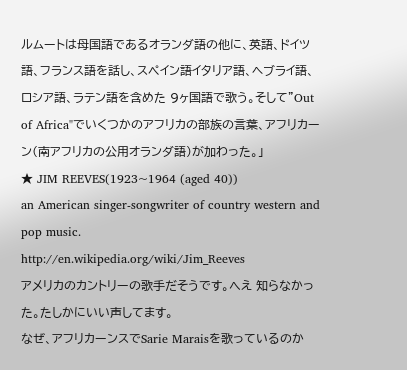ルムートは母国語であるオランダ語の他に、英語、ドイツ語、フランス語を話し、スペイン語イタリア語、ヘブライ語、ロシア語、ラテン語を含めた 9ヶ国語で歌う。そして"Out of Africa"でいくつかのアフリカの部族の言葉、アフリカーン(南アフリカの公用オランダ語)が加わった。」
★ JIM REEVES(1923~1964 (aged 40))
an American singer-songwriter of country western and pop music.
http://en.wikipedia.org/wiki/Jim_Reeves
アメリカのカントリーの歌手だそうです。へえ 知らなかった。たしかにいい声してます。
なぜ、アフリカーンスでSarie Maraisを歌っているのか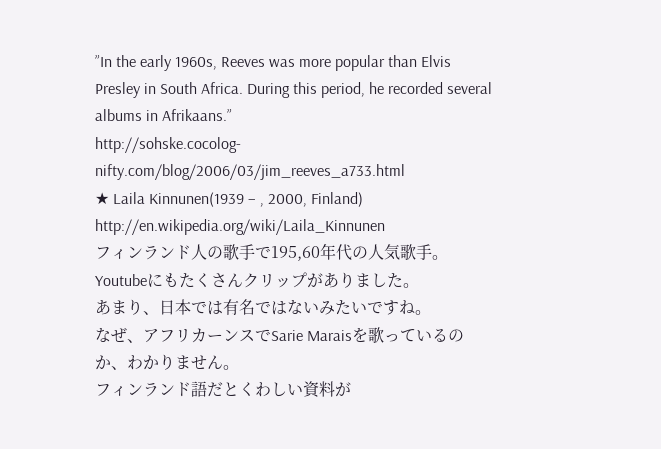”In the early 1960s, Reeves was more popular than Elvis Presley in South Africa. During this period, he recorded several albums in Afrikaans.”
http://sohske.cocolog-nifty.com/blog/2006/03/jim_reeves_a733.html
★ Laila Kinnunen(1939 – , 2000, Finland)
http://en.wikipedia.org/wiki/Laila_Kinnunen
フィンランド人の歌手で195,60年代の人気歌手。Youtubeにもたくさんクリップがありました。
あまり、日本では有名ではないみたいですね。
なぜ、アフリカーンスでSarie Maraisを歌っているのか、わかりません。
フィンランド語だとくわしい資料が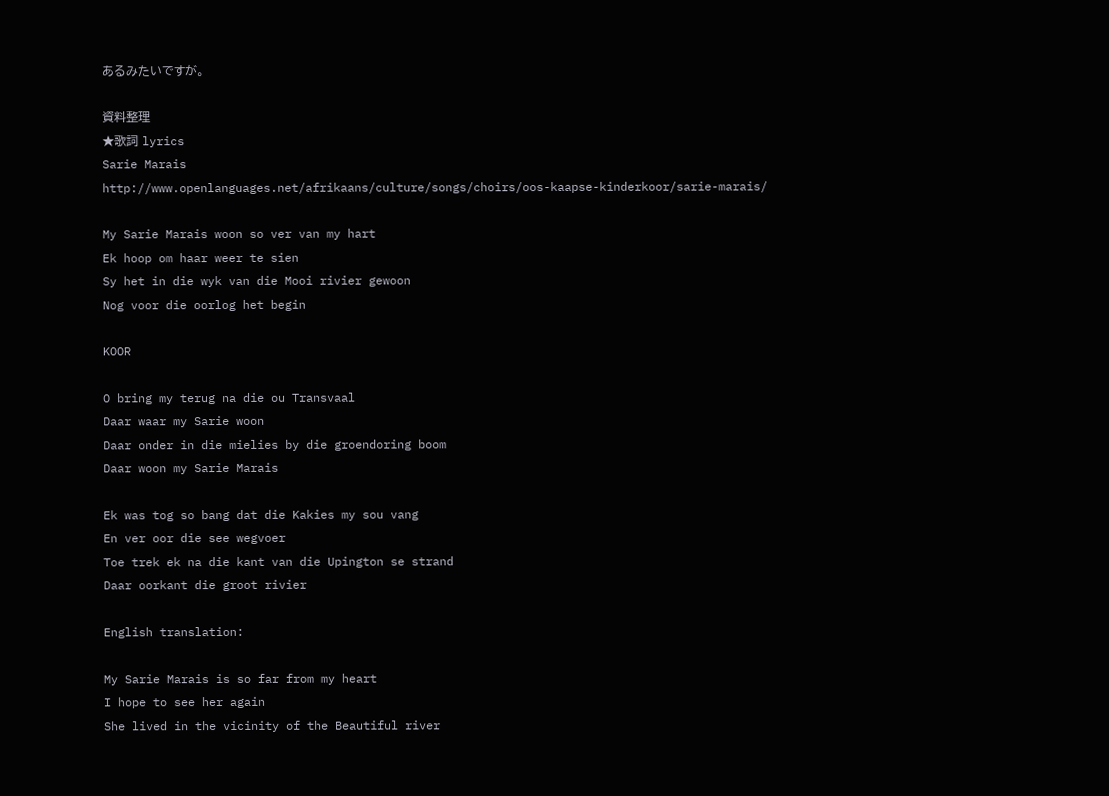あるみたいですが。

資料整理
★歌詞 lyrics
Sarie Marais
http://www.openlanguages.net/afrikaans/culture/songs/choirs/oos-kaapse-kinderkoor/sarie-marais/

My Sarie Marais woon so ver van my hart
Ek hoop om haar weer te sien
Sy het in die wyk van die Mooi rivier gewoon
Nog voor die oorlog het begin

KOOR

O bring my terug na die ou Transvaal
Daar waar my Sarie woon
Daar onder in die mielies by die groendoring boom
Daar woon my Sarie Marais

Ek was tog so bang dat die Kakies my sou vang
En ver oor die see wegvoer
Toe trek ek na die kant van die Upington se strand
Daar oorkant die groot rivier

English translation:

My Sarie Marais is so far from my heart
I hope to see her again
She lived in the vicinity of the Beautiful river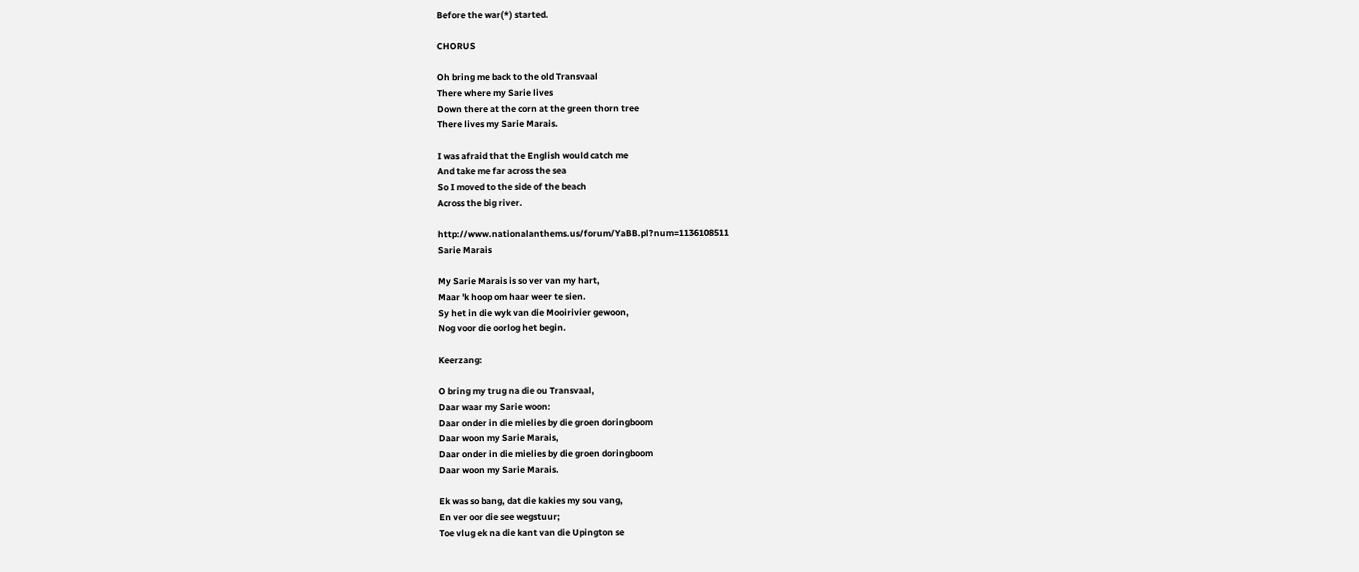Before the war(*) started.

CHORUS

Oh bring me back to the old Transvaal
There where my Sarie lives
Down there at the corn at the green thorn tree
There lives my Sarie Marais.

I was afraid that the English would catch me
And take me far across the sea
So I moved to the side of the beach
Across the big river.

http://www.nationalanthems.us/forum/YaBB.pl?num=1136108511
Sarie Marais

My Sarie Marais is so ver van my hart,
Maar 'k hoop om haar weer te sien.
Sy het in die wyk van die Mooirivier gewoon,
Nog voor die oorlog het begin.

Keerzang:

O bring my trug na die ou Transvaal,
Daar waar my Sarie woon:
Daar onder in die mielies by die groen doringboom
Daar woon my Sarie Marais,
Daar onder in die mielies by die groen doringboom
Daar woon my Sarie Marais.

Ek was so bang, dat die kakies my sou vang,
En ver oor die see wegstuur;
Toe vlug ek na die kant van die Upington se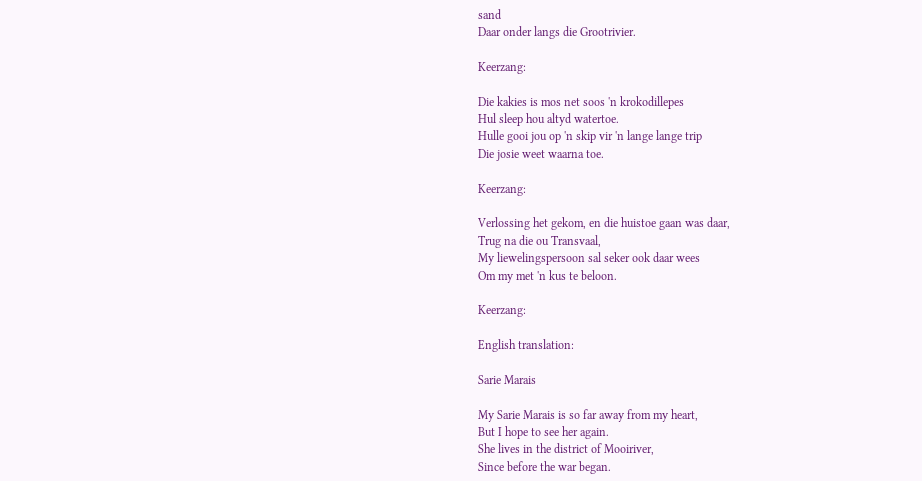sand
Daar onder langs die Grootrivier.

Keerzang:

Die kakies is mos net soos 'n krokodillepes
Hul sleep hou altyd watertoe.
Hulle gooi jou op 'n skip vir 'n lange lange trip
Die josie weet waarna toe.

Keerzang:

Verlossing het gekom, en die huistoe gaan was daar,
Trug na die ou Transvaal,
My liewelingspersoon sal seker ook daar wees
Om my met 'n kus te beloon.

Keerzang:

English translation:

Sarie Marais

My Sarie Marais is so far away from my heart,
But I hope to see her again.
She lives in the district of Mooiriver,
Since before the war began.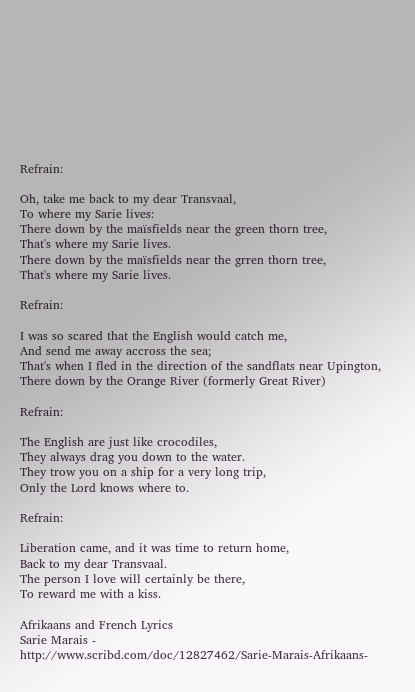Refrain:

Oh, take me back to my dear Transvaal,
To where my Sarie lives:
There down by the maïsfields near the green thorn tree,
That's where my Sarie lives.
There down by the maïsfields near the grren thorn tree,
That's where my Sarie lives.

Refrain:

I was so scared that the English would catch me,
And send me away accross the sea;
That's when I fled in the direction of the sandflats near Upington,
There down by the Orange River (formerly Great River)

Refrain:

The English are just like crocodiles,
They always drag you down to the water.
They trow you on a ship for a very long trip,
Only the Lord knows where to.

Refrain:

Liberation came, and it was time to return home,
Back to my dear Transvaal.
The person I love will certainly be there,
To reward me with a kiss.

Afrikaans and French Lyrics
Sarie Marais -
http://www.scribd.com/doc/12827462/Sarie-Marais-Afrikaans-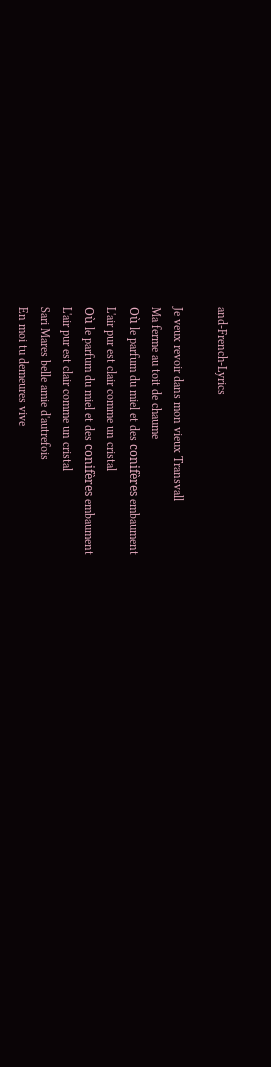and-French-Lyrics

Je veux revoir dans mon vieux Transvall
Ma ferme au toit de chaume
Où le parfum du miel et des conifères embaument
L'air pur est clair comme un cristal
Où le parfum du miel et des conifères embaument
L'air pur est clair comme un cristal
Sari Mares belle amie d'autrefois
En moi tu demeures vive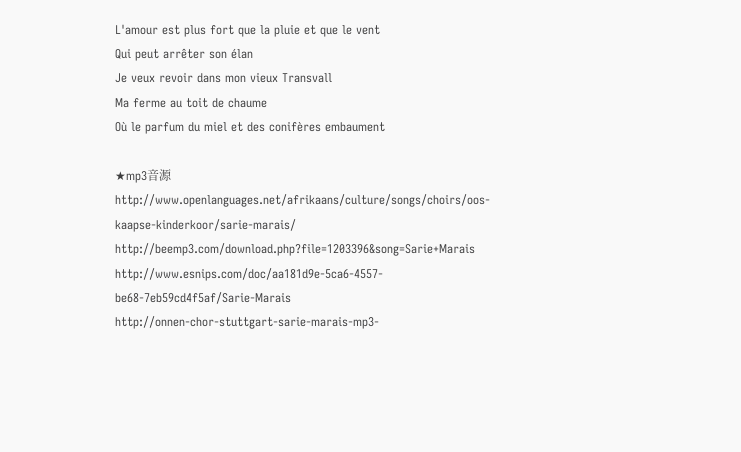L'amour est plus fort que la pluie et que le vent
Qui peut arrêter son élan
Je veux revoir dans mon vieux Transvall
Ma ferme au toit de chaume
Où le parfum du miel et des conifères embaument

★mp3音源
http://www.openlanguages.net/afrikaans/culture/songs/choirs/oos-kaapse-kinderkoor/sarie-marais/
http://beemp3.com/download.php?file=1203396&song=Sarie+Marais
http://www.esnips.com/doc/aa181d9e-5ca6-4557-be68-7eb59cd4f5af/Sarie-Marais
http://onnen-chor-stuttgart-sarie-marais-mp3-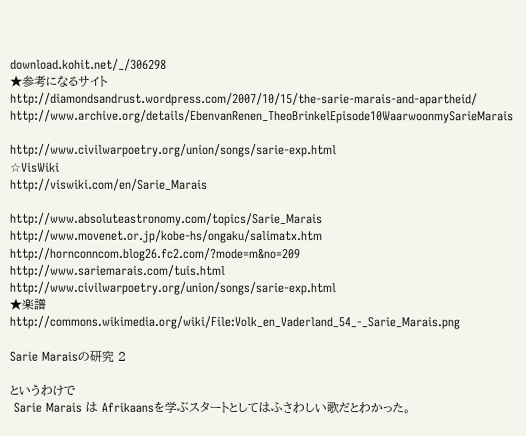download.kohit.net/_/306298
★参考になるサイト
http://diamondsandrust.wordpress.com/2007/10/15/the-sarie-marais-and-apartheid/
http://www.archive.org/details/EbenvanRenen_TheoBrinkelEpisode10WaarwoonmySarieMarais

http://www.civilwarpoetry.org/union/songs/sarie-exp.html
☆VisWiki
http://viswiki.com/en/Sarie_Marais

http://www.absoluteastronomy.com/topics/Sarie_Marais
http://www.movenet.or.jp/kobe-hs/ongaku/salimatx.htm
http://hornconncom.blog26.fc2.com/?mode=m&no=209
http://www.sariemarais.com/tuis.html
http://www.civilwarpoetry.org/union/songs/sarie-exp.html
★楽譜
http://commons.wikimedia.org/wiki/File:Volk_en_Vaderland_54_-_Sarie_Marais.png

Sarie Maraisの研究 2

というわけで
 Sarie Marais は Afrikaansを学ぶスタートとしてはふさわしい歌だとわかった。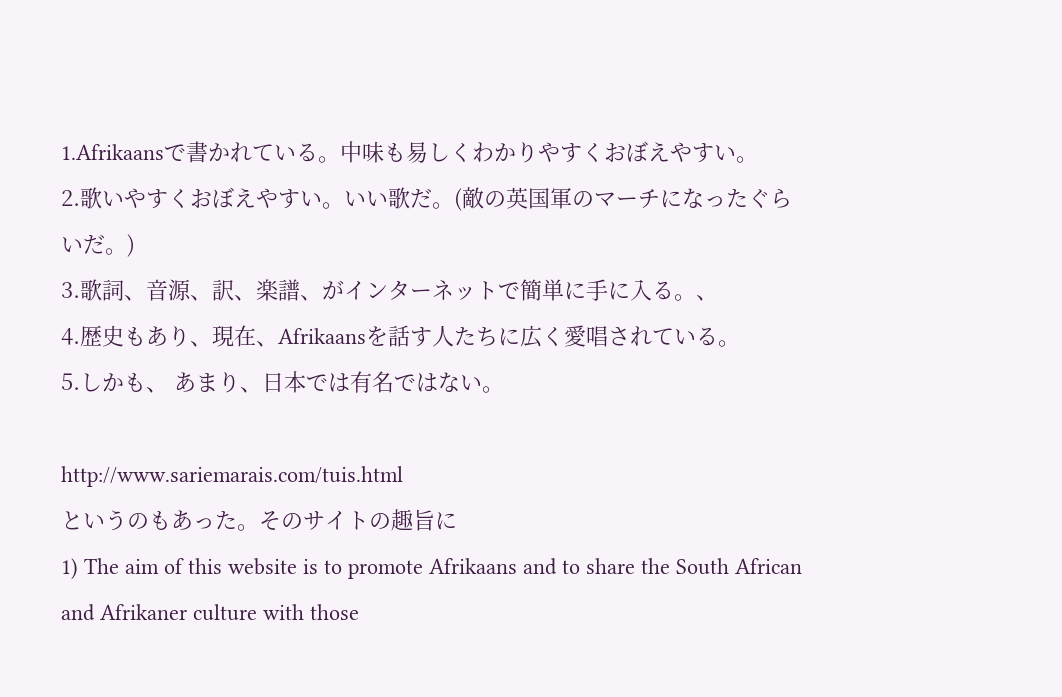1.Afrikaansで書かれている。中味も易しくわかりやすくおぼえやすい。
2.歌いやすくおぼえやすい。いい歌だ。(敵の英国軍のマーチになったぐらいだ。)
3.歌詞、音源、訳、楽譜、がインターネットで簡単に手に入る。、
4.歴史もあり、現在、Afrikaansを話す人たちに広く愛唱されている。
5.しかも、 あまり、日本では有名ではない。

http://www.sariemarais.com/tuis.html
というのもあった。そのサイトの趣旨に
1) The aim of this website is to promote Afrikaans and to share the South African and Afrikaner culture with those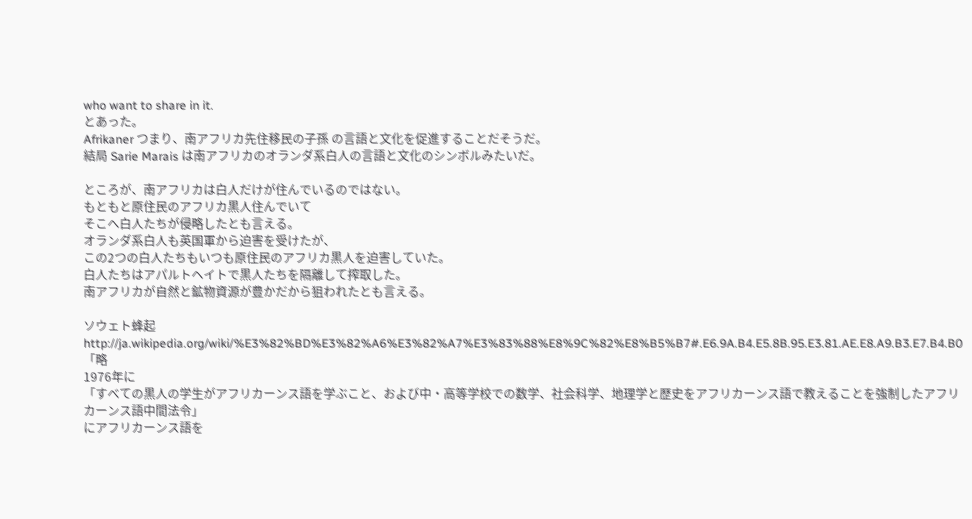who want to share in it.
とあった。
Afrikaner つまり、南アフリカ先住移民の子孫 の言語と文化を促進することだそうだ。
結局 Sarie Marais は南アフリカのオランダ系白人の言語と文化のシンボルみたいだ。

ところが、南アフリカは白人だけが住んでいるのではない。
もともと原住民のアフリカ黒人住んでいて
そこへ白人たちが侵略したとも言える。
オランダ系白人も英国軍から迫害を受けたが、
この2つの白人たちもいつも原住民のアフリカ黒人を迫害していた。
白人たちはアパルトヘイトで黒人たちを隔離して搾取した。
南アフリカが自然と鉱物資源が豊かだから狙われたとも言える。

ソウェト蜂起
http://ja.wikipedia.org/wiki/%E3%82%BD%E3%82%A6%E3%82%A7%E3%83%88%E8%9C%82%E8%B5%B7#.E6.9A.B4.E5.8B.95.E3.81.AE.E8.A9.B3.E7.B4.B0
「略
1976年に
「すべての黒人の学生がアフリカーンス語を学ぶこと、および中・高等学校での数学、社会科学、地理学と歴史をアフリカーンス語で教えることを強制したアフリカーンス語中間法令」
にアフリカーンス語を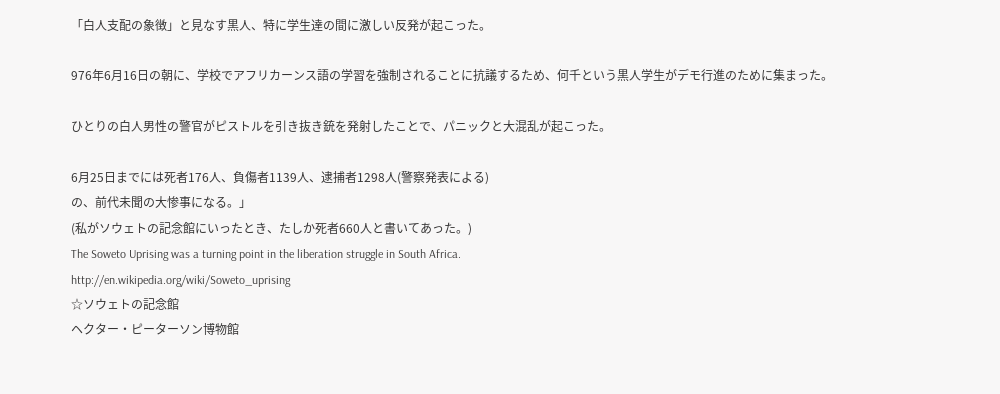「白人支配の象徴」と見なす黒人、特に学生達の間に激しい反発が起こった。

976年6月16日の朝に、学校でアフリカーンス語の学習を強制されることに抗議するため、何千という黒人学生がデモ行進のために集まった。

ひとりの白人男性の警官がピストルを引き抜き銃を発射したことで、パニックと大混乱が起こった。

6月25日までには死者176人、負傷者1139人、逮捕者1298人(警察発表による)
の、前代未聞の大惨事になる。」
(私がソウェトの記念館にいったとき、たしか死者660人と書いてあった。)
The Soweto Uprising was a turning point in the liberation struggle in South Africa.
http://en.wikipedia.org/wiki/Soweto_uprising
☆ソウェトの記念館
ヘクター・ピーターソン博物館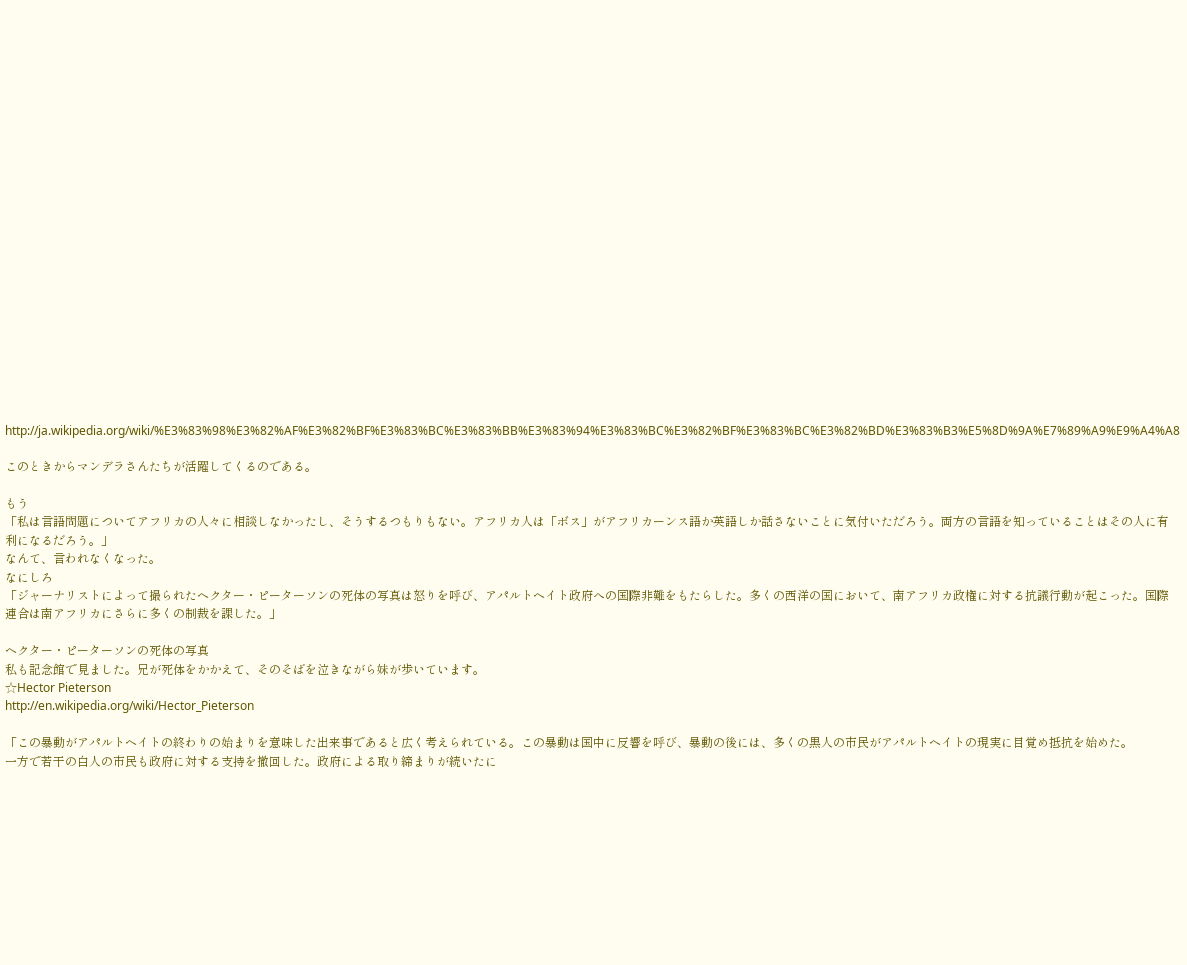http://ja.wikipedia.org/wiki/%E3%83%98%E3%82%AF%E3%82%BF%E3%83%BC%E3%83%BB%E3%83%94%E3%83%BC%E3%82%BF%E3%83%BC%E3%82%BD%E3%83%B3%E5%8D%9A%E7%89%A9%E9%A4%A8

このときからマンデラさんたちが活躍してくるのである。

もう
「私は言語問題についてアフリカの人々に相談しなかったし、そうするつもりもない。アフリカ人は「ボス」がアフリカーンス語か英語しか話さないことに気付いただろう。両方の言語を知っていることはその人に有利になるだろう。」
なんて、言われなくなった。
なにしろ
「ジャーナリストによって撮られたヘクター・ピーターソンの死体の写真は怒りを呼び、アパルトヘイト政府への国際非難をもたらした。多くの西洋の国において、南アフリカ政権に対する抗議行動が起こった。国際連合は南アフリカにさらに多くの制裁を課した。」

ヘクター・ピーターソンの死体の写真
私も記念館で見ました。兄が死体をかかえて、そのそばを泣きながら妹が歩いています。
☆Hector Pieterson
http://en.wikipedia.org/wiki/Hector_Pieterson

「この暴動がアパルトヘイトの終わりの始まりを意味した出来事であると広く考えられている。この暴動は国中に反響を呼び、暴動の後には、多くの黒人の市民がアパルトヘイトの現実に目覚め抵抗を始めた。
一方で若干の白人の市民も政府に対する支持を撤回した。政府による取り締まりが続いたに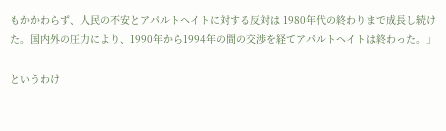もかかわらず、人民の不安とアパルトヘイトに対する反対は 1980年代の終わりまで成長し続けた。国内外の圧力により、1990年から1994年の間の交渉を経てアパルトヘイトは終わった。」

というわけ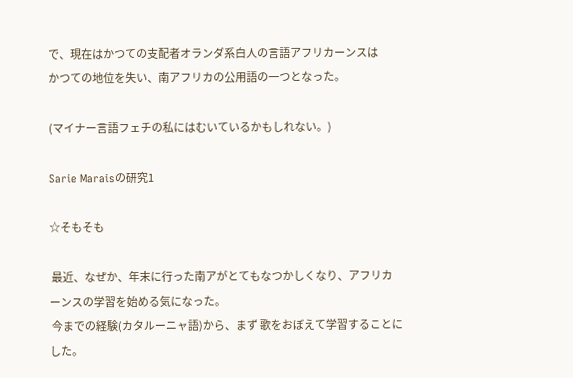で、現在はかつての支配者オランダ系白人の言語アフリカーンスは
かつての地位を失い、南アフリカの公用語の一つとなった。

(マイナー言語フェチの私にはむいているかもしれない。)

Sarie Maraisの研究1

☆そもそも

 最近、なぜか、年末に行った南アがとてもなつかしくなり、アフリカーンスの学習を始める気になった。
 今までの経験(カタルーニャ語)から、まず 歌をおぼえて学習することにした。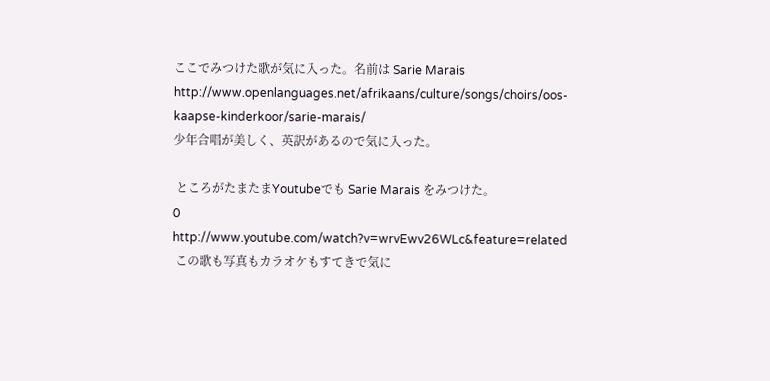ここでみつけた歌が気に入った。名前は Sarie Marais
http://www.openlanguages.net/afrikaans/culture/songs/choirs/oos-kaapse-kinderkoor/sarie-marais/
少年合唱が美しく、英訳があるので気に入った。

 ところがたまたまYoutubeでも Sarie Marais をみつけた。
0
http://www.youtube.com/watch?v=wrvEwv26WLc&feature=related
 この歌も写真もカラオケもすてきで気に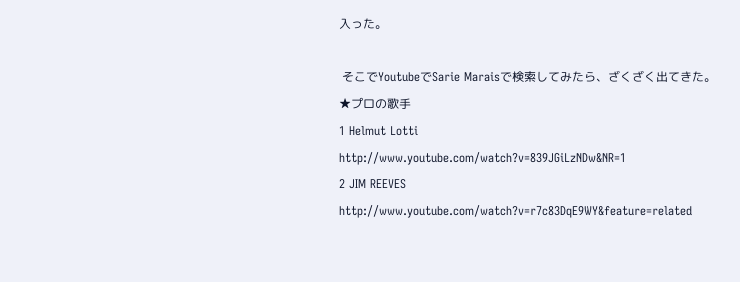入った。

 そこでYoutubeでSarie Maraisで検索してみたら、ざくざく出てきた。
★プロの歌手
1 Helmut Lotti
http://www.youtube.com/watch?v=839JGiLzNDw&NR=1
2 JIM REEVES
http://www.youtube.com/watch?v=r7c83DqE9WY&feature=related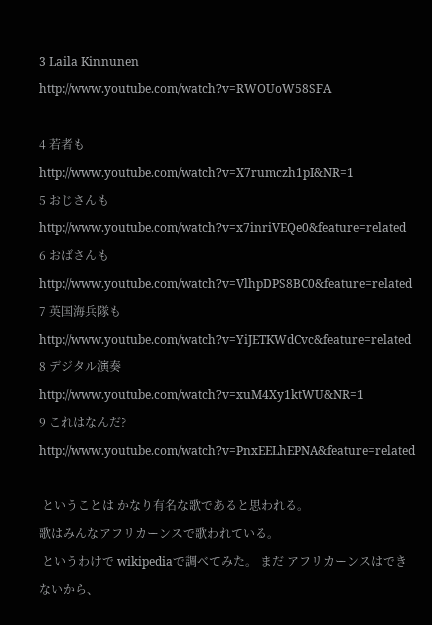3 Laila Kinnunen
http://www.youtube.com/watch?v=RWOUoW58SFA

4 若者も
http://www.youtube.com/watch?v=X7rumczh1pI&NR=1
5 おじさんも
http://www.youtube.com/watch?v=x7inriVEQe0&feature=related
6 おばさんも
http://www.youtube.com/watch?v=VlhpDPS8BC0&feature=related
7 英国海兵隊も
http://www.youtube.com/watch?v=YiJETKWdCvc&feature=related
8 デジタル演奏
http://www.youtube.com/watch?v=xuM4Xy1ktWU&NR=1
9 これはなんだ?
http://www.youtube.com/watch?v=PnxEELhEPNA&feature=related

 ということは かなり有名な歌であると思われる。
歌はみんなアフリカーンスで歌われている。
 というわけで wikipediaで調べてみた。 まだ アフリカーンスはできないから、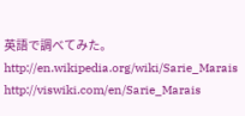英語で調べてみた。
http://en.wikipedia.org/wiki/Sarie_Marais
http://viswiki.com/en/Sarie_Marais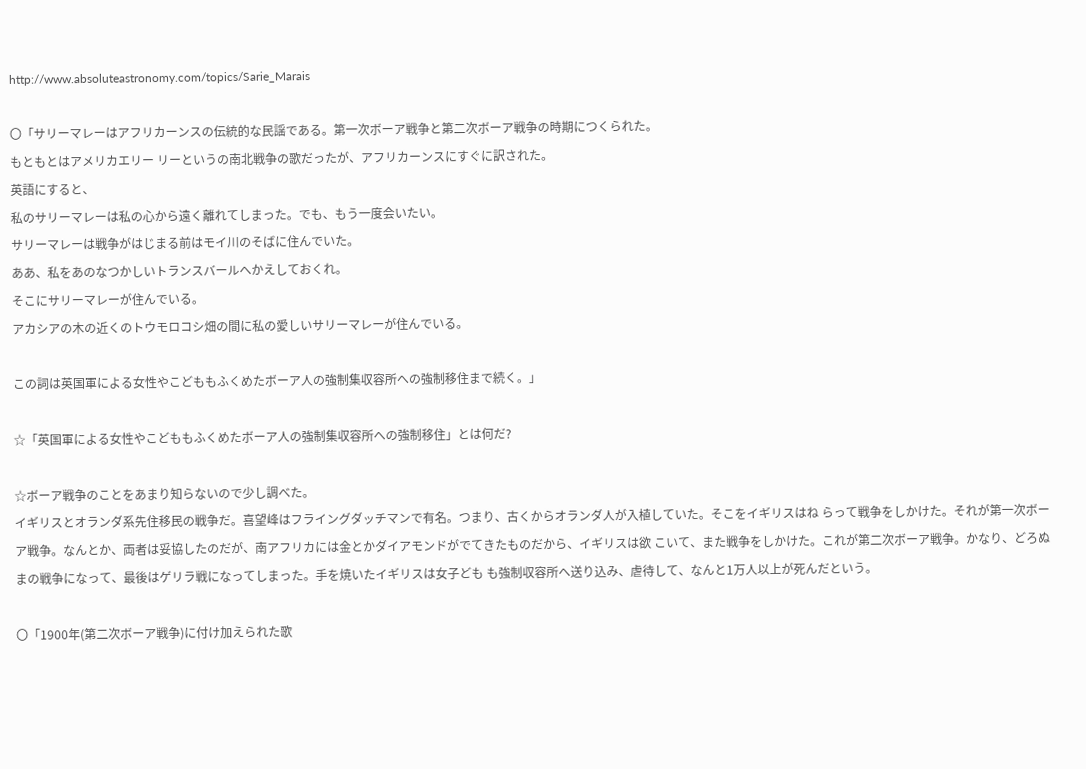http://www.absoluteastronomy.com/topics/Sarie_Marais

〇「サリーマレーはアフリカーンスの伝統的な民謡である。第一次ボーア戦争と第二次ボーア戦争の時期につくられた。
もともとはアメリカエリー リーというの南北戦争の歌だったが、アフリカーンスにすぐに訳された。
英語にすると、
私のサリーマレーは私の心から遠く離れてしまった。でも、もう一度会いたい。
サリーマレーは戦争がはじまる前はモイ川のそばに住んでいた。
ああ、私をあのなつかしいトランスバールへかえしておくれ。
そこにサリーマレーが住んでいる。
アカシアの木の近くのトウモロコシ畑の間に私の愛しいサリーマレーが住んでいる。

この詞は英国軍による女性やこどももふくめたボーア人の強制集収容所への強制移住まで続く。」

☆「英国軍による女性やこどももふくめたボーア人の強制集収容所への強制移住」とは何だ?

☆ボーア戦争のことをあまり知らないので少し調べた。
イギリスとオランダ系先住移民の戦争だ。喜望峰はフライングダッチマンで有名。つまり、古くからオランダ人が入植していた。そこをイギリスはね らって戦争をしかけた。それが第一次ボーア戦争。なんとか、両者は妥協したのだが、南アフリカには金とかダイアモンドがでてきたものだから、イギリスは欲 こいて、また戦争をしかけた。これが第二次ボーア戦争。かなり、どろぬまの戦争になって、最後はゲリラ戦になってしまった。手を焼いたイギリスは女子ども も強制収容所へ送り込み、虐待して、なんと1万人以上が死んだという。

〇「1900年(第二次ボーア戦争)に付け加えられた歌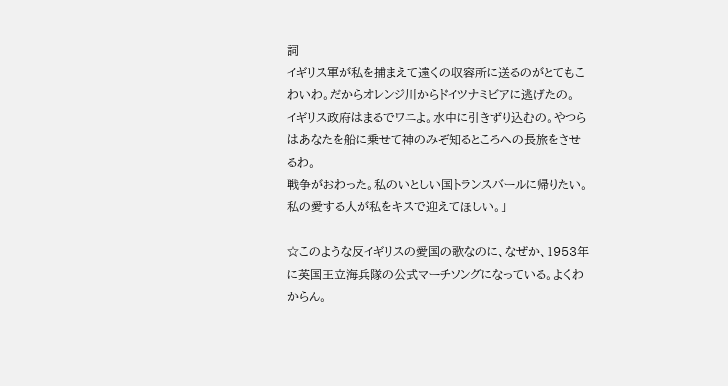詞
イギリス軍が私を捕まえて遠くの収容所に送るのがとてもこわいわ。だからオレンジ川からドイツナミビアに逃げたの。
イギリス政府はまるでワニよ。水中に引きずり込むの。やつらはあなたを船に乗せて神のみぞ知るところへの長旅をさせるわ。
戦争がおわった。私のいとしい国トランスバールに帰りたい。私の愛する人が私をキスで迎えてほしい。」

☆このような反イギリスの愛国の歌なのに、なぜか、1953年に英国王立海兵隊の公式マーチソングになっている。よくわからん。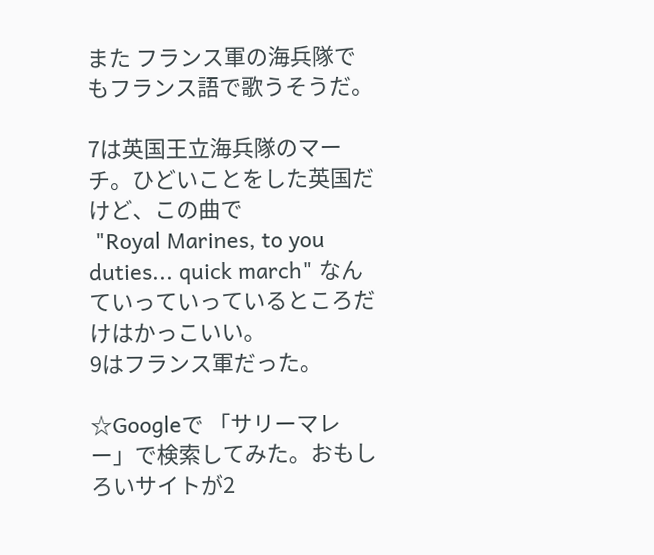また フランス軍の海兵隊でもフランス語で歌うそうだ。

7は英国王立海兵隊のマーチ。ひどいことをした英国だけど、この曲で
 "Royal Marines, to you duties... quick march" なんていっていっているところだけはかっこいい。
9はフランス軍だった。

☆Googleで 「サリーマレー」で検索してみた。おもしろいサイトが2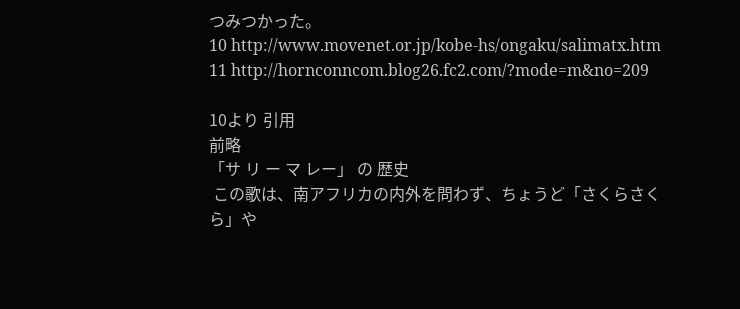つみつかった。
10 http://www.movenet.or.jp/kobe-hs/ongaku/salimatx.htm
11 http://hornconncom.blog26.fc2.com/?mode=m&no=209

10より 引用
前略
「サ リ ー マ レー」 の 歴史
 この歌は、南アフリカの内外を問わず、ちょうど「さくらさくら」や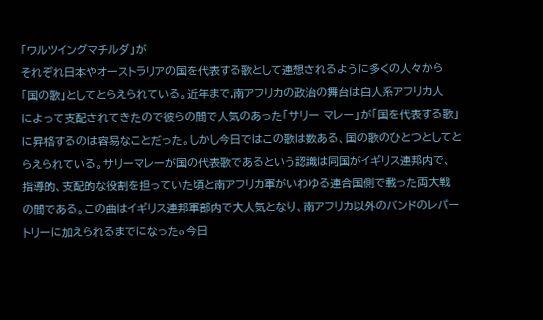「ワルツイングマチルダ」が
それぞれ日本やオーストラリアの国を代表する歌として連想されるように多くの人々から
「国の歌」としてとらえられている。近年まで,南アフリカの政治の舞台は白人系アフリカ人
によって支配されてきたので彼らの間で人気のあった「サリー マレー」が「国を代表する歌」
に昇格するのは容易なことだった。しかし今日ではこの歌は数ある、国の歌のひとつとしてと
らえられている。サリーマレーが国の代表歌であるという認識は同国がイギリス連邦内で、
指導的、支配的な役割を担っていた頃と南アフリカ軍がいわゆる連合国側で載った両大戦
の間である。この曲はイギリス連邦軍部内で大人気となり、南アフリカ以外のバンドのレパー
トリーに加えられるまでになったo 今日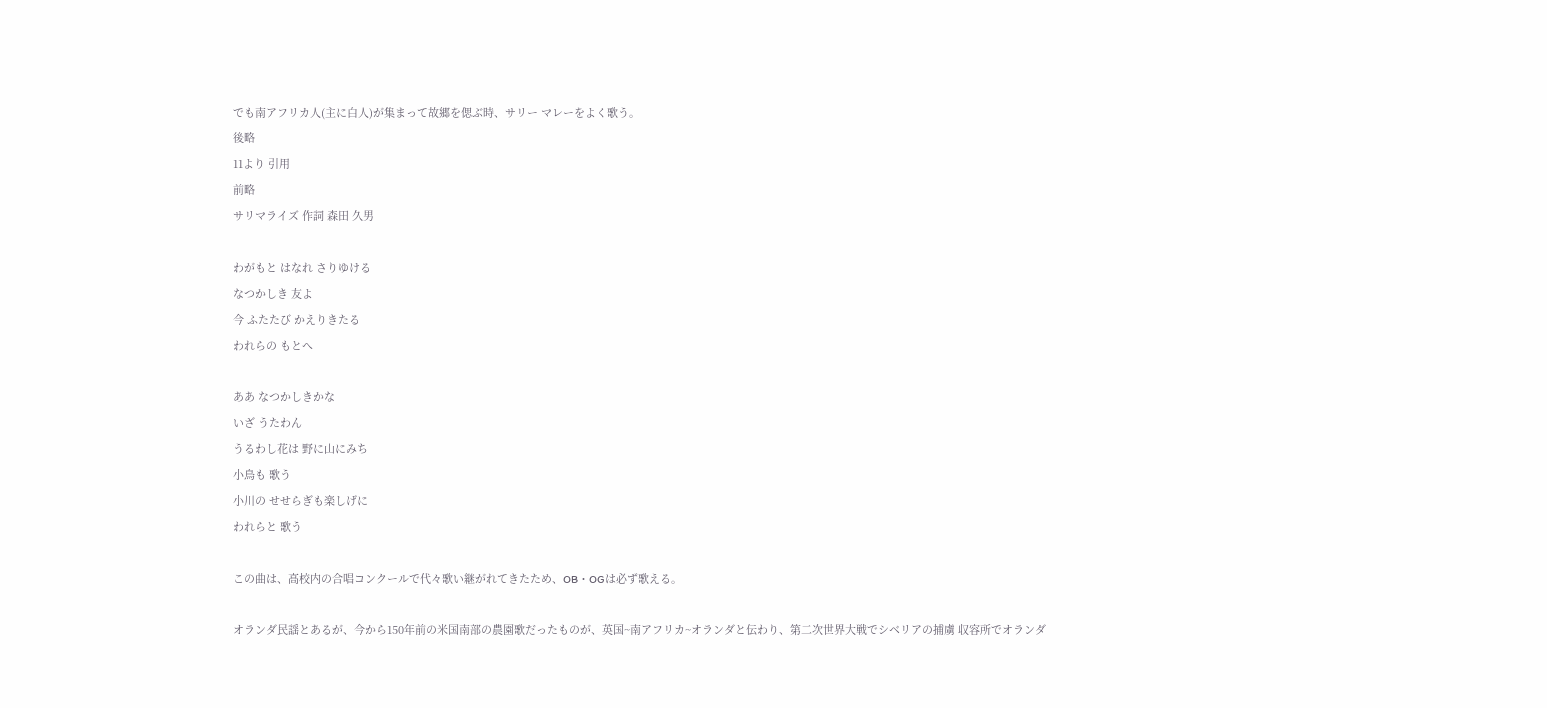でも南アフリカ人(主に白人)が集まって故郷を偲ぶ時、サリー マレーをよく歌う。
後略
11より 引用
前略
サリマライズ 作詞 森田 久男

わがもと はなれ さりゆける
なつかしき 友よ
今 ふたたび かえりきたる
われらの もとへ

ああ なつかしきかな
いざ うたわん
うるわし花は 野に山にみち
小鳥も 歌う
小川の せせらぎも楽しげに
われらと 歌う

この曲は、高校内の合唱コンクールで代々歌い継がれてきたため、OB・OGは必ず歌える。

オランダ民謡とあるが、今から150年前の米国南部の農園歌だったものが、英国~南アフリカ~オランダと伝わり、第二次世界大戦でシベリアの捕虜 収容所でオランダ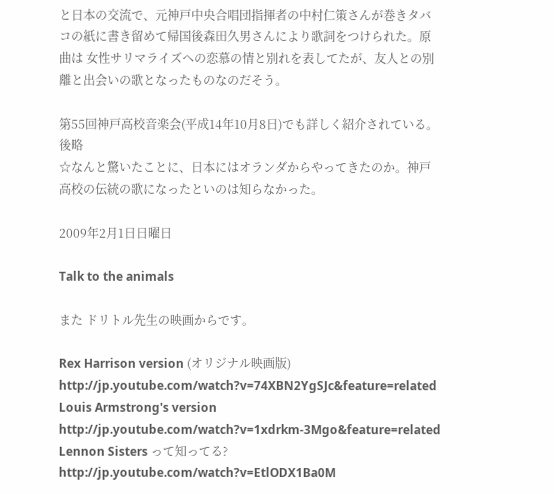と日本の交流で、元神戸中央合唱団指揮者の中村仁策さんが巻きタバコの紙に書き留めて帰国後森田久男さんにより歌詞をつけられた。原曲は 女性サリマライズへの恋慕の情と別れを表してたが、友人との別離と出会いの歌となったものなのだそう。

第55回神戸高校音楽会(平成14年10月8日)でも詳しく紹介されている。
後略
☆なんと驚いたことに、日本にはオランダからやってきたのか。神戸高校の伝統の歌になったといのは知らなかった。

2009年2月1日日曜日

Talk to the animals

また ドリトル先生の映画からです。

Rex Harrison version (オリジナル映画版)
http://jp.youtube.com/watch?v=74XBN2YgSJc&feature=related
Louis Armstrong's version
http://jp.youtube.com/watch?v=1xdrkm-3Mgo&feature=related
Lennon Sisters って知ってる?
http://jp.youtube.com/watch?v=EtlODX1Ba0M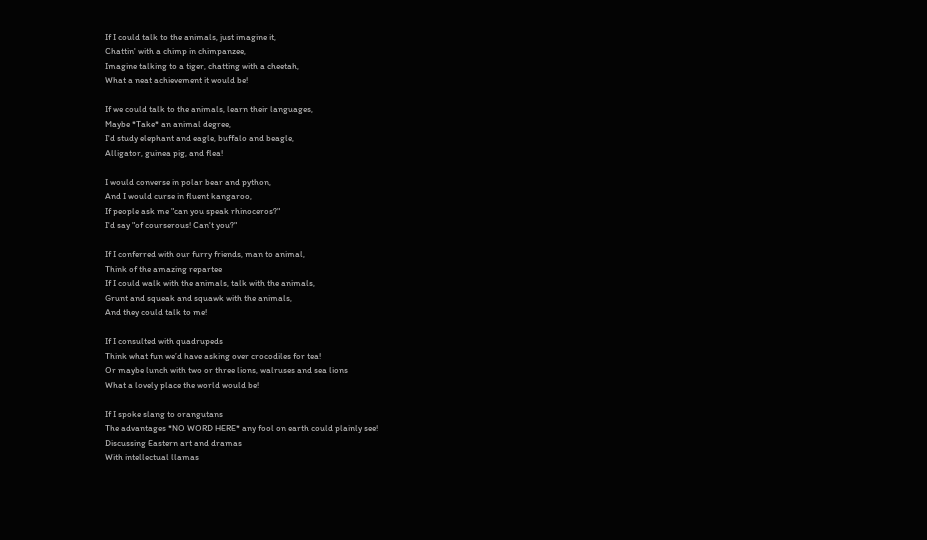If I could talk to the animals, just imagine it,
Chattin' with a chimp in chimpanzee,
Imagine talking to a tiger, chatting with a cheetah,
What a neat achievement it would be!

If we could talk to the animals, learn their languages,
Maybe *Take* an animal degree,
I'd study elephant and eagle, buffalo and beagle,
Alligator, guinea pig, and flea!

I would converse in polar bear and python,
And I would curse in fluent kangaroo,
If people ask me "can you speak rhinoceros?"
I'd say "of courserous! Can't you?"

If I conferred with our furry friends, man to animal,
Think of the amazing repartee
If I could walk with the animals, talk with the animals,
Grunt and squeak and squawk with the animals,
And they could talk to me!

If I consulted with quadrupeds
Think what fun we’d have asking over crocodiles for tea!
Or maybe lunch with two or three lions, walruses and sea lions
What a lovely place the world would be!

If I spoke slang to orangutans
The advantages *NO WORD HERE* any fool on earth could plainly see!
Discussing Eastern art and dramas
With intellectual llamas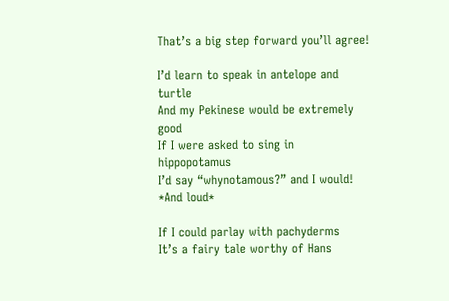That’s a big step forward you’ll agree!

I’d learn to speak in antelope and turtle
And my Pekinese would be extremely good
If I were asked to sing in hippopotamus
I’d say “whynotamous?” and I would! *And loud*

If I could parlay with pachyderms
It’s a fairy tale worthy of Hans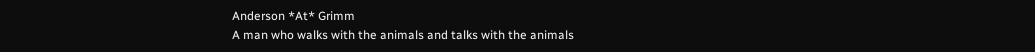Anderson *At* Grimm
A man who walks with the animals and talks with the animals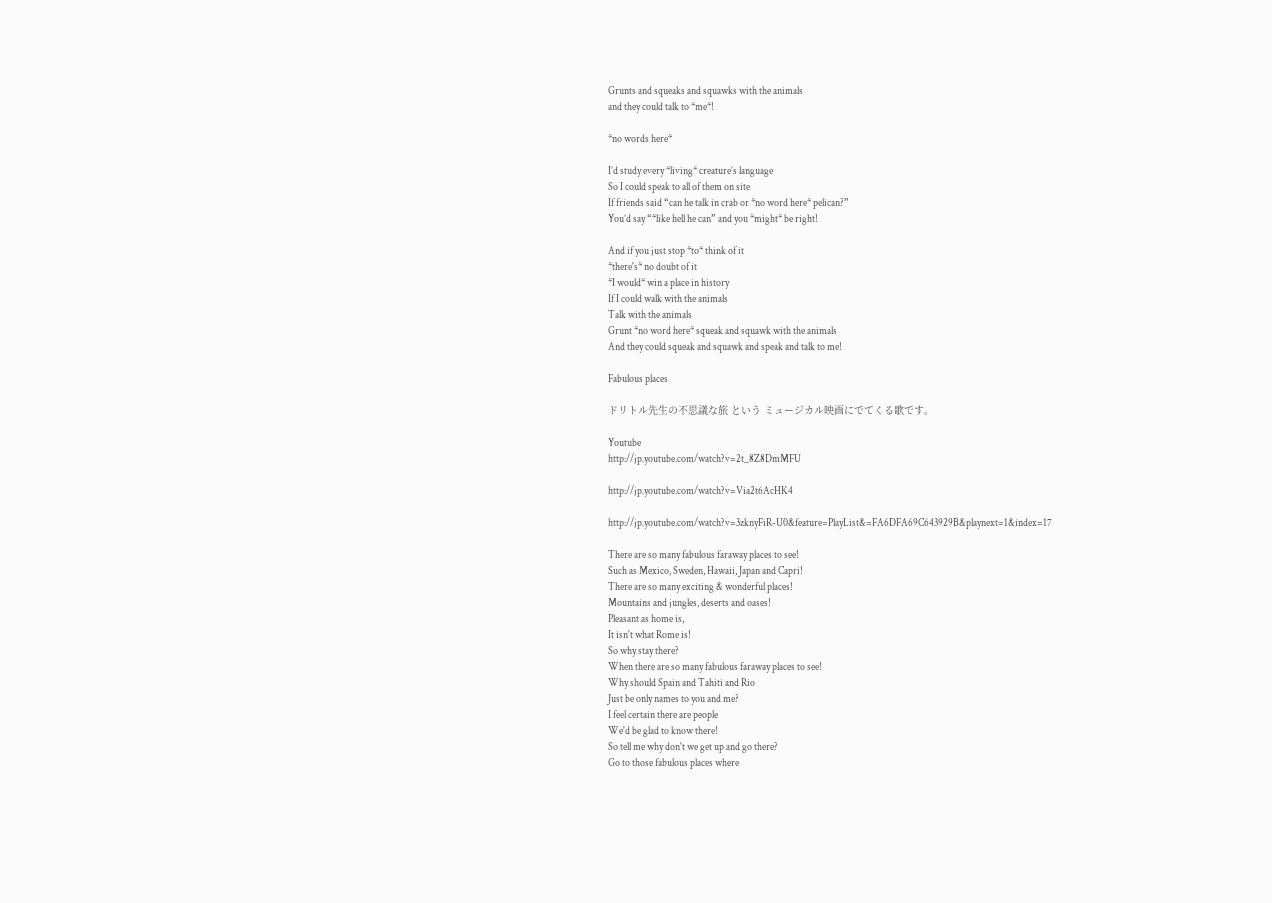Grunts and squeaks and squawks with the animals
and they could talk to *me*!

*no words here*

I’d study every *living* creature’s language
So I could speak to all of them on site
If friends said “can he talk in crab or *no word here* pelican?”
You’d say “*like hell he can” and you *might* be right!

And if you just stop *to* think of it
*there's* no doubt of it
*I would* win a place in history
If I could walk with the animals
Talk with the animals
Grunt *no word here* squeak and squawk with the animals
And they could squeak and squawk and speak and talk to me!

Fabulous places

ドリトル先生の不思議な旅 という ミュージカル映画にでてくる歌です。

Youtube
http://jp.youtube.com/watch?v=2t_8Z8DmMFU

http://jp.youtube.com/watch?v=Via2t6AcHK4

http://jp.youtube.com/watch?v=3zknyFiR-U0&feature=PlayList&=FA6DFA69C643929B&playnext=1&index=17

There are so many fabulous faraway places to see!
Such as Mexico, Sweden, Hawaii, Japan and Capri!
There are so many exciting & wonderful places!
Mountains and jungles, deserts and oases!
Pleasant as home is,
It isn't what Rome is!
So why stay there?
When there are so many fabulous faraway places to see!
Why should Spain and Tahiti and Rio
Just be only names to you and me?
I feel certain there are people
We'd be glad to know there!
So tell me why don't we get up and go there?
Go to those fabulous places where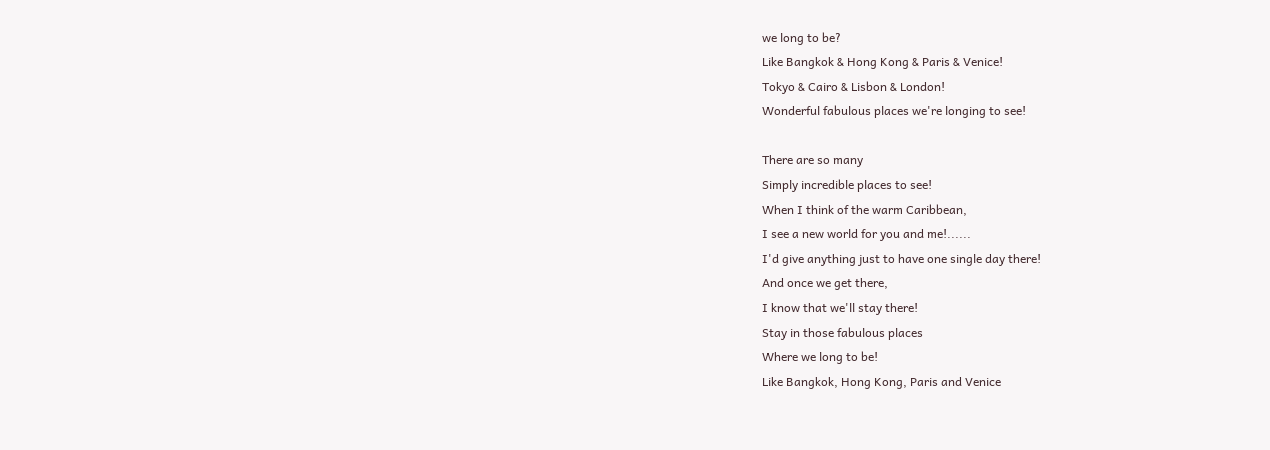we long to be?
Like Bangkok & Hong Kong & Paris & Venice!
Tokyo & Cairo & Lisbon & London!
Wonderful fabulous places we're longing to see!

There are so many
Simply incredible places to see!
When I think of the warm Caribbean,
I see a new world for you and me!......
I'd give anything just to have one single day there!
And once we get there,
I know that we'll stay there!
Stay in those fabulous places
Where we long to be!
Like Bangkok, Hong Kong, Paris and Venice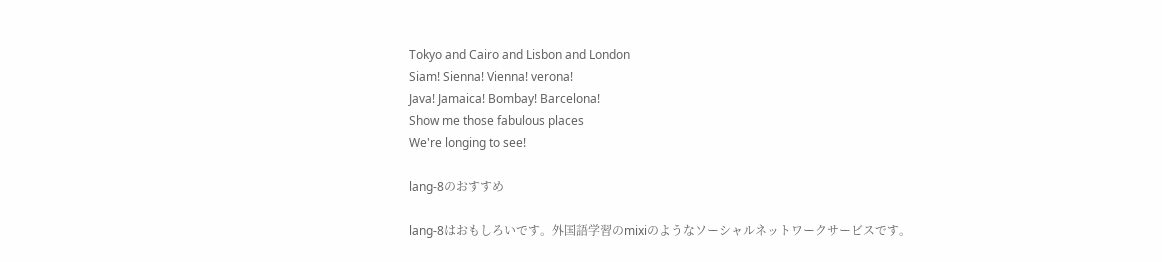Tokyo and Cairo and Lisbon and London
Siam! Sienna! Vienna! verona!
Java! Jamaica! Bombay! Barcelona!
Show me those fabulous places
We're longing to see!

lang-8のおすすめ

lang-8はおもしろいです。外国語学習のmixiのようなソーシャルネットワークサービスです。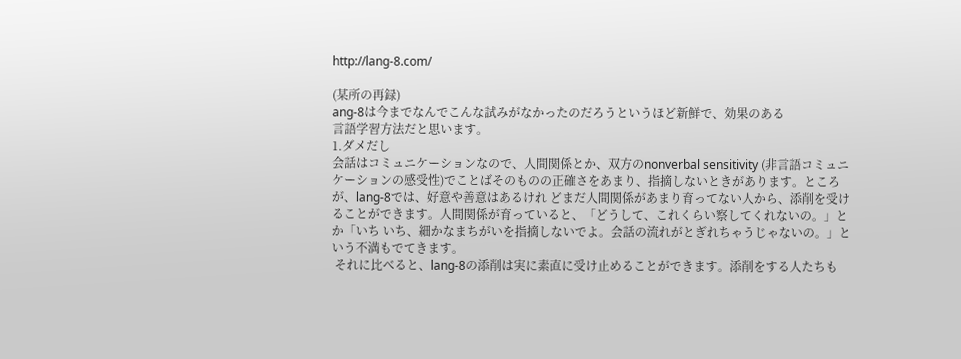http://lang-8.com/

(某所の再録)
ang-8は今までなんでこんな試みがなかったのだろうというほど新鮮で、効果のある
言語学習方法だと思います。
1.ダメだし
会話はコミュニケーションなので、人間関係とか、双方のnonverbal sensitivity (非言語コミュニケーションの感受性)でことばそのものの正確さをあまり、指摘しないときがあります。ところが、lang-8では、好意や善意はあるけれ どまだ人間関係があまり育ってない人から、添削を受けることができます。人間関係が育っていると、「どうして、これくらい察してくれないの。」とか「いち いち、細かなまちがいを指摘しないでよ。会話の流れがとぎれちゃうじゃないの。」という不満もでてきます。
 それに比べると、lang-8の添削は実に素直に受け止めることができます。添削をする人たちも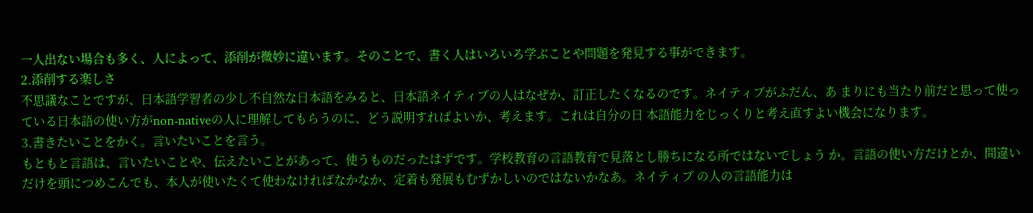一人出ない場合も多く、人によって、添削が微妙に違います。そのことで、書く人はいろいろ学ぶことや問題を発見する事ができます。
2.添削する楽しさ
不思議なことですが、日本語学習者の少し不自然な日本語をみると、日本語ネイティブの人はなぜか、訂正したくなるのです。ネイティブがふだん、あ まりにも当たり前だと思って使っている日本語の使い方がnon-nativeの人に理解してもらうのに、どう説明すればよいか、考えます。これは自分の日 本語能力をじっくりと考え直すよい機会になります。
3.書きたいことをかく。言いたいことを言う。
もともと言語は、言いたいことや、伝えたいことがあって、使うものだったはずです。学校教育の言語教育で見落とし勝ちになる所ではないでしょう か。言語の使い方だけとか、間違いだけを頭につめこんでも、本人が使いたくて使わなければなかなか、定着も発展もむずかしいのではないかなあ。ネイティブ の人の言語能力は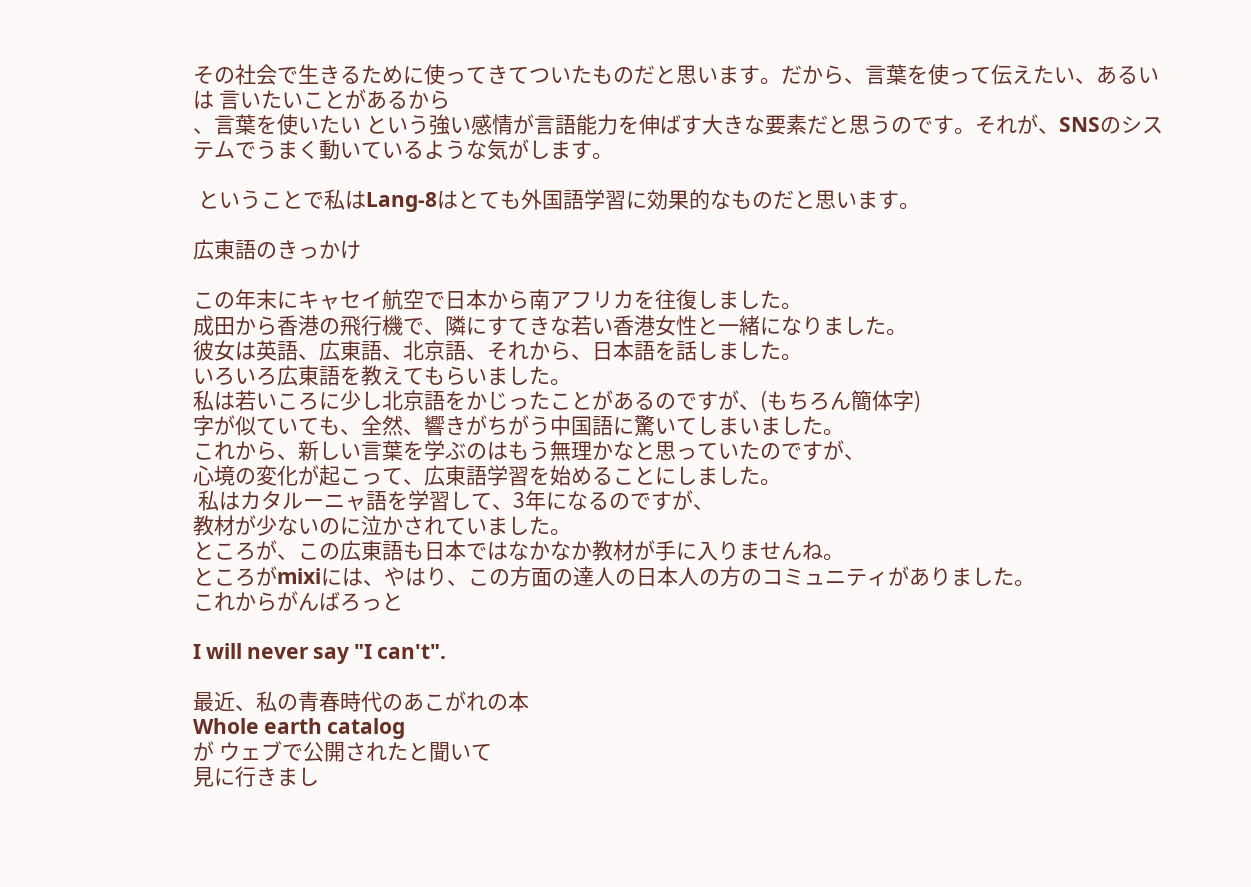その社会で生きるために使ってきてついたものだと思います。だから、言葉を使って伝えたい、あるいは 言いたいことがあるから
、言葉を使いたい という強い感情が言語能力を伸ばす大きな要素だと思うのです。それが、SNSのシステムでうまく動いているような気がします。

 ということで私はLang-8はとても外国語学習に効果的なものだと思います。

広東語のきっかけ

この年末にキャセイ航空で日本から南アフリカを往復しました。
成田から香港の飛行機で、隣にすてきな若い香港女性と一緒になりました。
彼女は英語、広東語、北京語、それから、日本語を話しました。
いろいろ広東語を教えてもらいました。
私は若いころに少し北京語をかじったことがあるのですが、(もちろん簡体字)
字が似ていても、全然、響きがちがう中国語に驚いてしまいました。
これから、新しい言葉を学ぶのはもう無理かなと思っていたのですが、
心境の変化が起こって、広東語学習を始めることにしました。
 私はカタルーニャ語を学習して、3年になるのですが、
教材が少ないのに泣かされていました。
ところが、この広東語も日本ではなかなか教材が手に入りませんね。
ところがmixiには、やはり、この方面の達人の日本人の方のコミュニティがありました。
これからがんばろっと

I will never say "I can't".

最近、私の青春時代のあこがれの本
Whole earth catalog
が ウェブで公開されたと聞いて
見に行きまし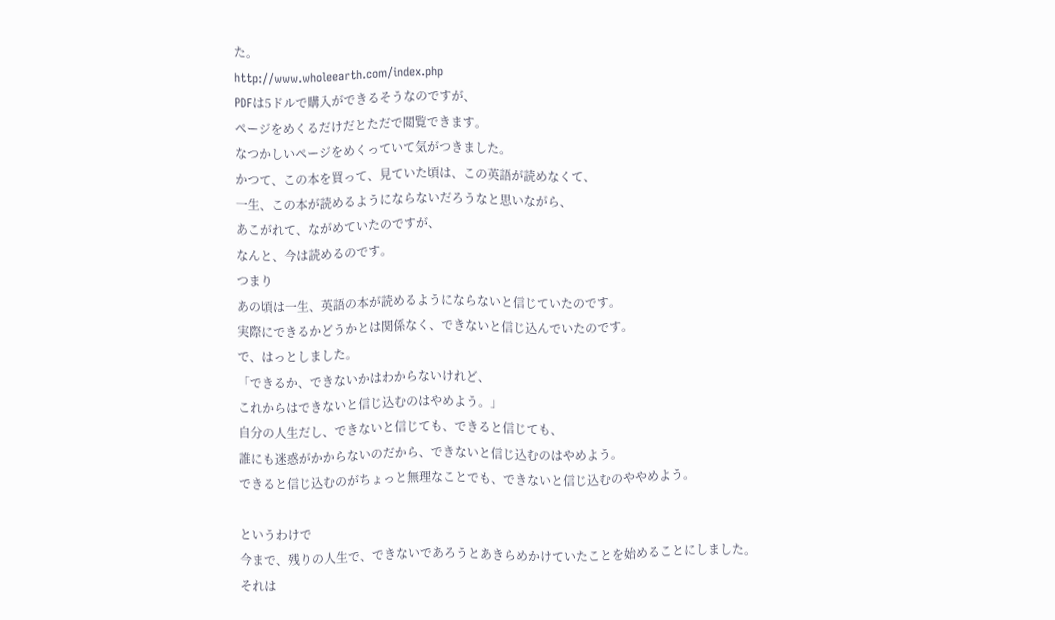た。
http://www.wholeearth.com/index.php
PDFは5ドルで購入ができるそうなのですが、
ページをめくるだけだとただで閲覧できます。
なつかしいページをめくっていて気がつきました。
かつて、この本を買って、見ていた頃は、この英語が読めなくて、
一生、この本が読めるようにならないだろうなと思いながら、
あこがれて、ながめていたのですが、
なんと、今は読めるのです。
つまり
あの頃は一生、英語の本が読めるようにならないと信じていたのです。
実際にできるかどうかとは関係なく、できないと信じ込んでいたのです。
で、はっとしました。
「できるか、できないかはわからないけれど、
これからはできないと信じ込むのはやめよう。」
自分の人生だし、できないと信じても、できると信じても、
誰にも迷惑がかからないのだから、できないと信じ込むのはやめよう。
できると信じ込むのがちょっと無理なことでも、できないと信じ込むのややめよう。

というわけで
今まで、残りの人生で、できないであろうとあきらめかけていたことを始めることにしました。
それは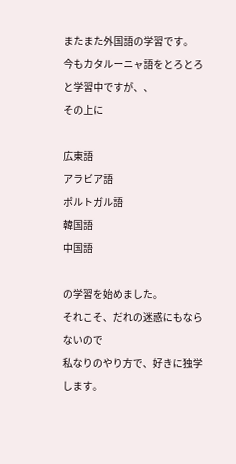またまた外国語の学習です。
今もカタルーニャ語をとろとろと学習中ですが、、
その上に

広東語
アラビア語
ポルトガル語
韓国語
中国語

の学習を始めました。
それこそ、だれの迷惑にもならないので
私なりのやり方で、好きに独学します。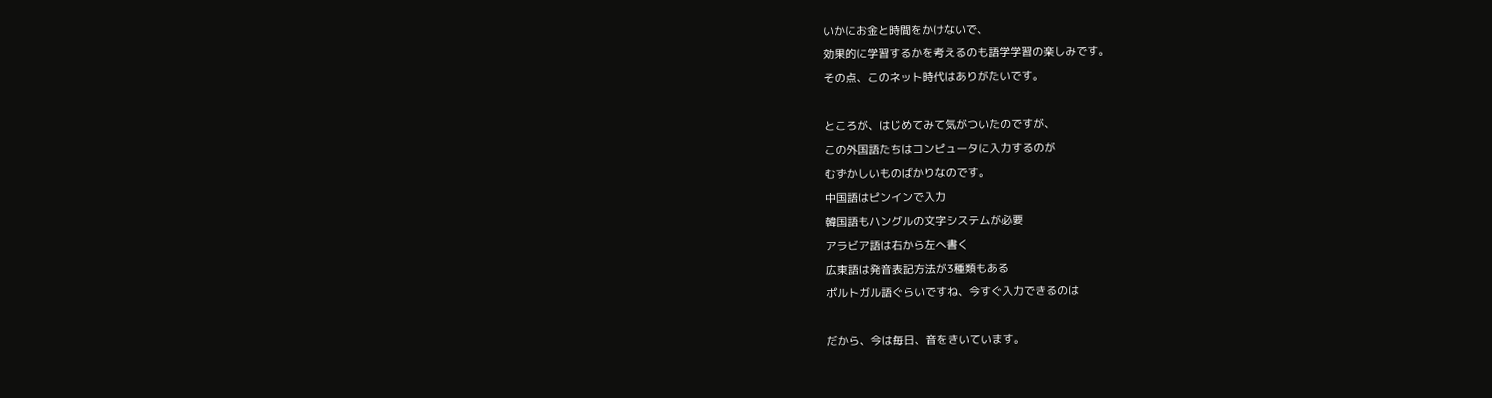いかにお金と時間をかけないで、
効果的に学習するかを考えるのも語学学習の楽しみです。
その点、このネット時代はありがたいです。

ところが、はじめてみて気がついたのですが、
この外国語たちはコンピュータに入力するのが
むずかしいものばかりなのです。
中国語はピンインで入力
韓国語もハングルの文字システムが必要
アラビア語は右から左へ書く
広東語は発音表記方法が3種類もある
ポルトガル語ぐらいですね、今すぐ入力できるのは

だから、今は毎日、音をきいています。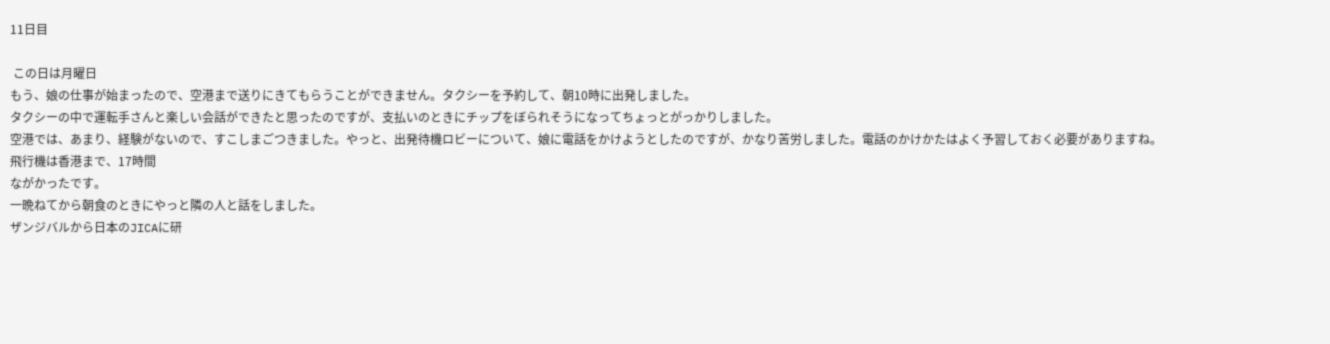11日目

 この日は月曜日
もう、娘の仕事が始まったので、空港まで送りにきてもらうことができません。タクシーを予約して、朝10時に出発しました。
タクシーの中で運転手さんと楽しい会話ができたと思ったのですが、支払いのときにチップをぼられそうになってちょっとがっかりしました。
空港では、あまり、経験がないので、すこしまごつきました。やっと、出発待機ロビーについて、娘に電話をかけようとしたのですが、かなり苦労しました。電話のかけかたはよく予習しておく必要がありますね。
飛行機は香港まで、17時間
ながかったです。
一晩ねてから朝食のときにやっと隣の人と話をしました。
ザンジバルから日本のJICAに研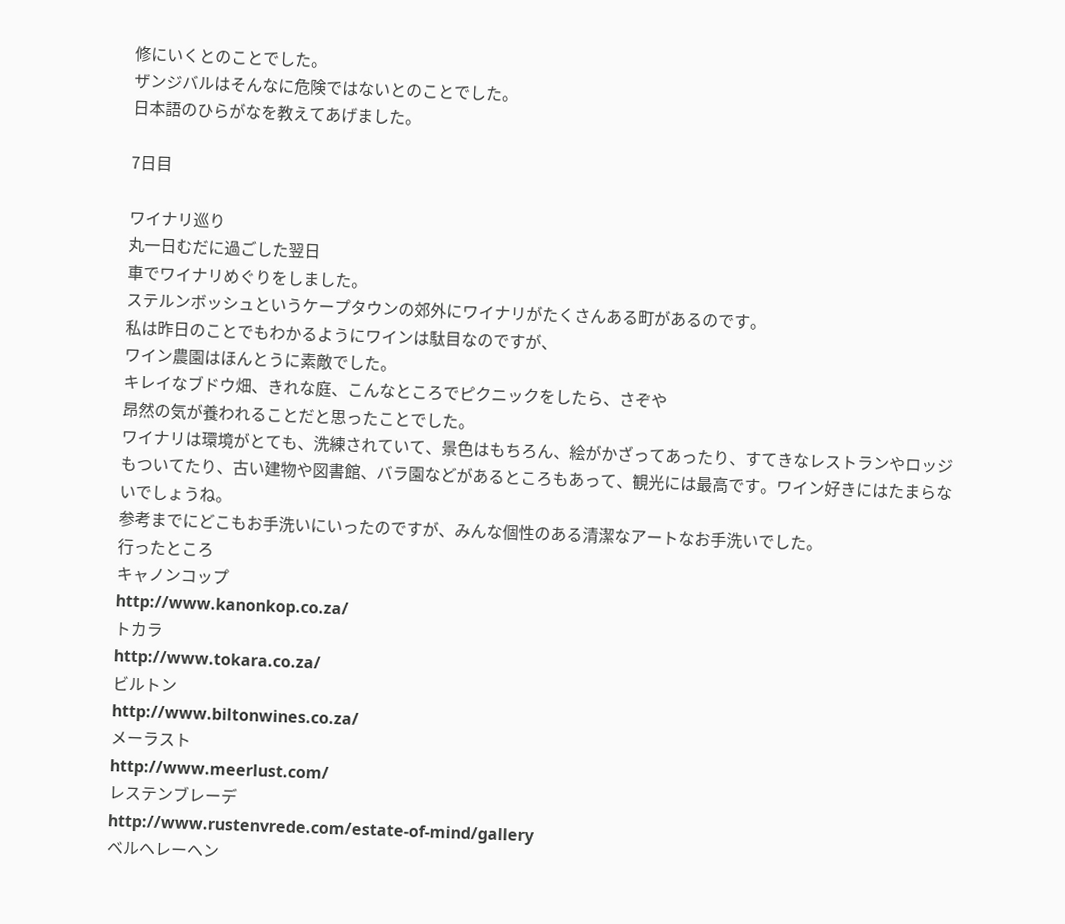修にいくとのことでした。
ザンジバルはそんなに危険ではないとのことでした。
日本語のひらがなを教えてあげました。

7日目

ワイナリ巡り
丸一日むだに過ごした翌日
車でワイナリめぐりをしました。
ステルンボッシュというケープタウンの郊外にワイナリがたくさんある町があるのです。
私は昨日のことでもわかるようにワインは駄目なのですが、
ワイン農園はほんとうに素敵でした。
キレイなブドウ畑、きれな庭、こんなところでピクニックをしたら、さぞや
昂然の気が養われることだと思ったことでした。
ワイナリは環境がとても、洗練されていて、景色はもちろん、絵がかざってあったり、すてきなレストランやロッジもついてたり、古い建物や図書館、バラ園などがあるところもあって、観光には最高です。ワイン好きにはたまらないでしょうね。
参考までにどこもお手洗いにいったのですが、みんな個性のある清潔なアートなお手洗いでした。
行ったところ
キャノンコップ
http://www.kanonkop.co.za/
トカラ
http://www.tokara.co.za/
ビルトン
http://www.biltonwines.co.za/
メーラスト
http://www.meerlust.com/
レステンブレーデ
http://www.rustenvrede.com/estate-of-mind/gallery
ベルヘレーヘン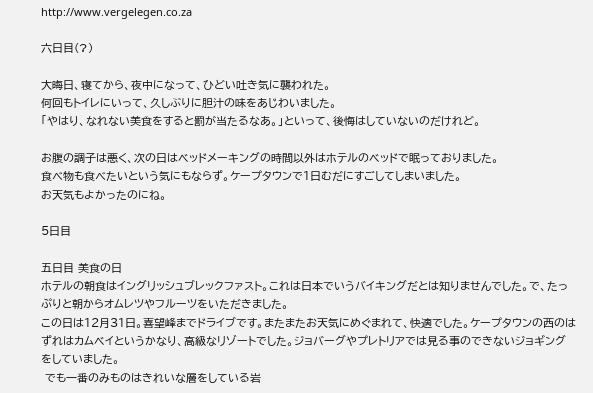http://www.vergelegen.co.za

六日目(?)

大晦日、寝てから、夜中になって、ひどい吐き気に襲われた。
何回もトイレにいって、久しぶりに胆汁の味をあじわいました。
「やはり、なれない美食をすると罰が当たるなあ。」といって、後悔はしていないのだけれど。

お腹の調子は悪く、次の日はベッドメーキングの時間以外はホテルのベッドで眠っておりました。
食べ物も食べたいという気にもならず。ケープタウンで1日むだにすごしてしまいました。
お天気もよかったのにね。

5日目

五日目 美食の日
ホテルの朝食はイングリッシュブレックファスト。これは日本でいうバイキングだとは知りませんでした。で、たっぷりと朝からオムレツやフルーツをいただきました。
この日は12月31日。喜望峰までドライブです。またまたお天気にめぐまれて、快適でした。ケープタウンの西のはずれはカムベイというかなり、高級なリゾートでした。ジョバーグやプレトリアでは見る事のできないジョギングをしていました。
 でも一番のみものはきれいな層をしている岩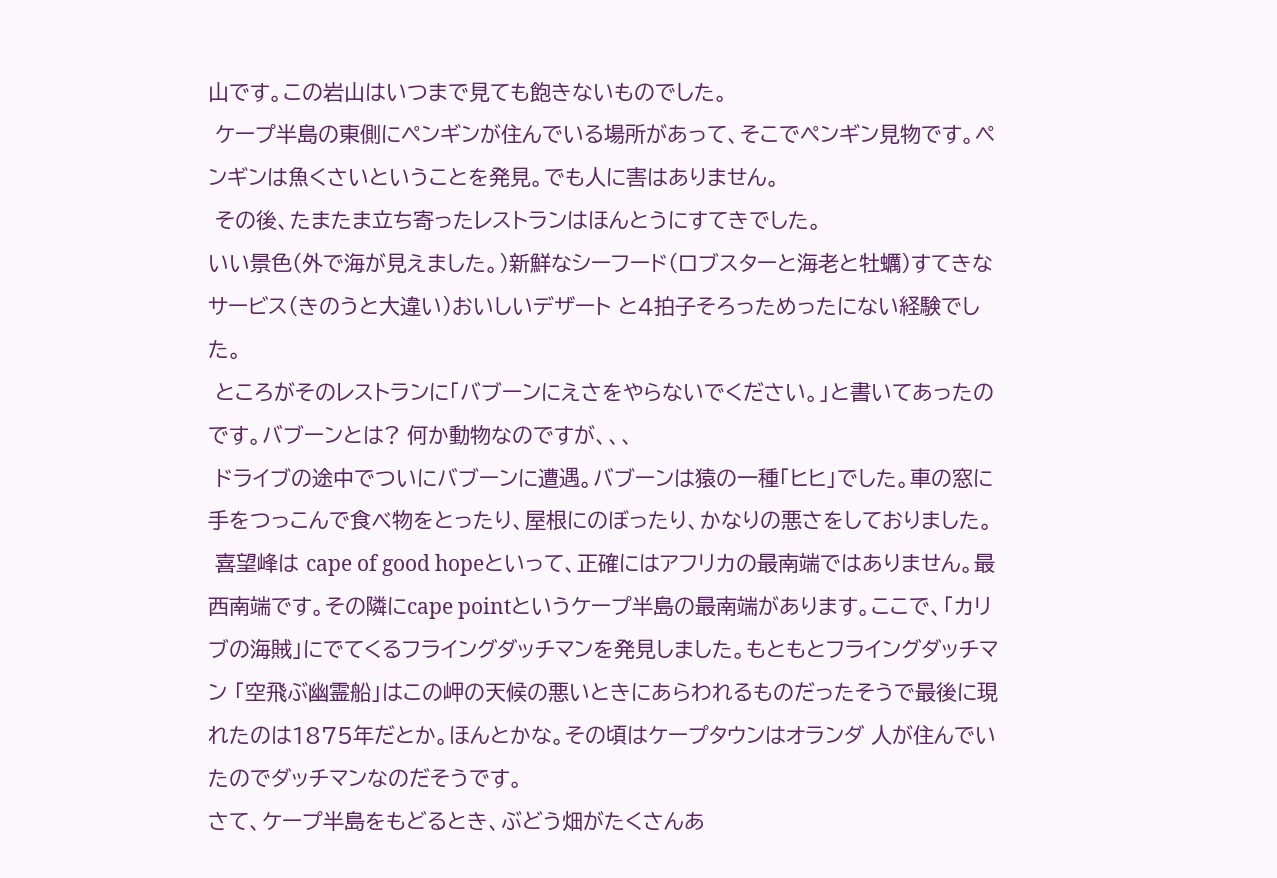山です。この岩山はいつまで見ても飽きないものでした。
 ケープ半島の東側にペンギンが住んでいる場所があって、そこでペンギン見物です。ペンギンは魚くさいということを発見。でも人に害はありません。
 その後、たまたま立ち寄ったレストランはほんとうにすてきでした。
いい景色(外で海が見えました。)新鮮なシーフード(ロブスターと海老と牡蠣)すてきなサービス(きのうと大違い)おいしいデザート と4拍子そろっためったにない経験でした。
 ところがそのレストランに「バブーンにえさをやらないでください。」と書いてあったのです。バブーンとは? 何か動物なのですが、、、
 ドライブの途中でついにバブーンに遭遇。バブーンは猿の一種「ヒヒ」でした。車の窓に手をつっこんで食べ物をとったり、屋根にのぼったり、かなりの悪さをしておりました。
 喜望峰は cape of good hopeといって、正確にはアフリカの最南端ではありません。最西南端です。その隣にcape pointというケープ半島の最南端があります。ここで、「カリブの海賊」にでてくるフライングダッチマンを発見しました。もともとフライングダッチマン 「空飛ぶ幽霊船」はこの岬の天候の悪いときにあらわれるものだったそうで最後に現れたのは1875年だとか。ほんとかな。その頃はケープタウンはオランダ 人が住んでいたのでダッチマンなのだそうです。
さて、ケープ半島をもどるとき、ぶどう畑がたくさんあ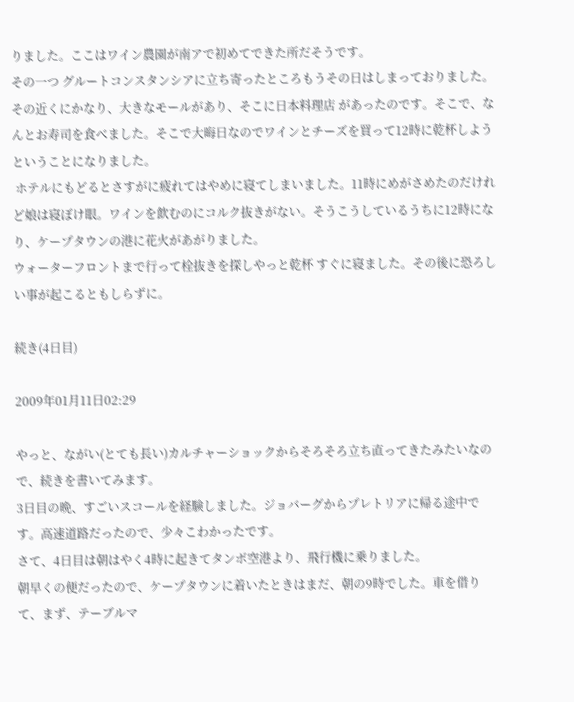りました。ここはワイン農園が南アで初めてできた所だそうです。
その一つ グルートコンスタンシアに立ち寄ったところもうその日はしまっておりました。その近くにかなり、大きなモールがあり、そこに日本料理店 があったのです。そこで、なんとお寿司を食べました。そこで大晦日なのでワインとチーズを買って12時に乾杯しようということになりました。
 ホテルにもどるとさすがに疲れてはやめに寝てしまいました。11時にめがさめたのだけれど娘は寝ぼけ眼。ワインを飲むのにコルク抜きがない。そうこうしているうちに12時になり、ケープタウンの港に花火があがりました。
ウォーターフロントまで行って栓抜きを探しやっと乾杯 すぐに寝ました。その後に恐ろしい事が起こるともしらずに。

続き(4日目)

2009年01月11日02:29

やっと、ながい(とても長い)カルチャーショックからそろそろ立ち直ってきたみたいなので、続きを書いてみます。
3日目の晩、すごいスコールを経験しました。ジョバーグからプレトリアに帰る途中です。高速道路だったので、少々こわかったです。
さて、4日目は朝はやく4時に起きてタンボ空港より、飛行機に乗りました。
朝早くの便だったので、ケープタウンに着いたときはまだ、朝の9時でした。車を借りて、まず、テーブルマ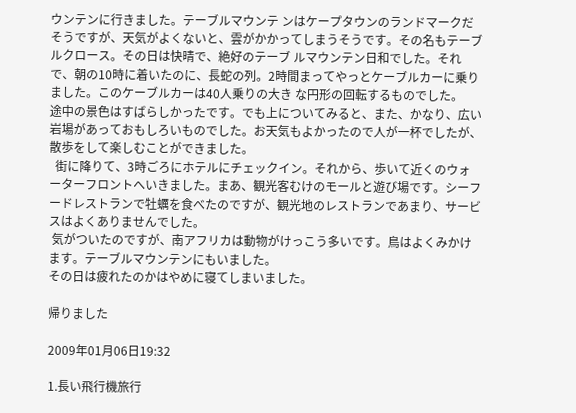ウンテンに行きました。テーブルマウンテ ンはケープタウンのランドマークだそうですが、天気がよくないと、雲がかかってしまうそうです。その名もテーブルクロース。その日は快晴で、絶好のテーブ ルマウンテン日和でした。それで、朝の10時に着いたのに、長蛇の列。2時間まってやっとケーブルカーに乗りました。このケーブルカーは40人乗りの大き な円形の回転するものでした。
途中の景色はすばらしかったです。でも上についてみると、また、かなり、広い岩場があっておもしろいものでした。お天気もよかったので人が一杯でしたが、散歩をして楽しむことができました。
  街に降りて、3時ごろにホテルにチェックイン。それから、歩いて近くのウォーターフロントへいきました。まあ、観光客むけのモールと遊び場です。シーフードレストランで牡蠣を食べたのですが、観光地のレストランであまり、サービスはよくありませんでした。
 気がついたのですが、南アフリカは動物がけっこう多いです。鳥はよくみかけます。テーブルマウンテンにもいました。
その日は疲れたのかはやめに寝てしまいました。

帰りました

2009年01月06日19:32

1.長い飛行機旅行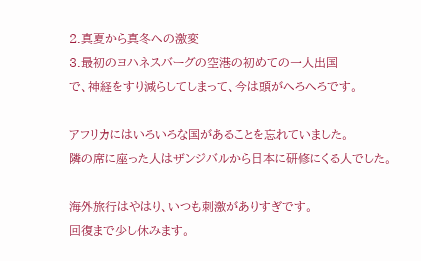2.真夏から真冬への激変
3.最初のヨハネスバーグの空港の初めての一人出国
で、神経をすり減らしてしまって、今は頭がへろへろです。

アフリカにはいろいろな国があることを忘れていました。
隣の席に座った人はザンジバルから日本に研修にくる人でした。

海外旅行はやはり、いつも刺激がありすぎです。
回復まで少し休みます。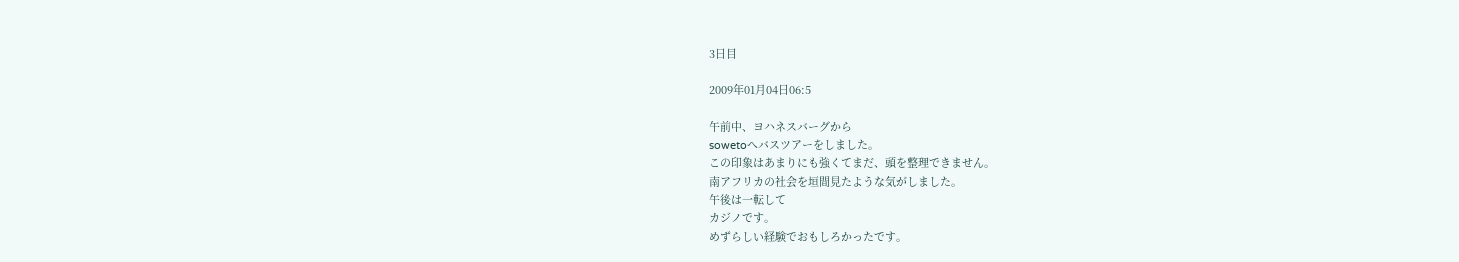3日目

2009年01月04日06:5

午前中、ヨハネスバーグから
sowetoへバスツアーをしました。
この印象はあまりにも強くてまだ、頭を整理できません。
南アフリカの社会を垣間見たような気がしました。
午後は一転して
カジノです。
めずらしい経験でおもしろかったです。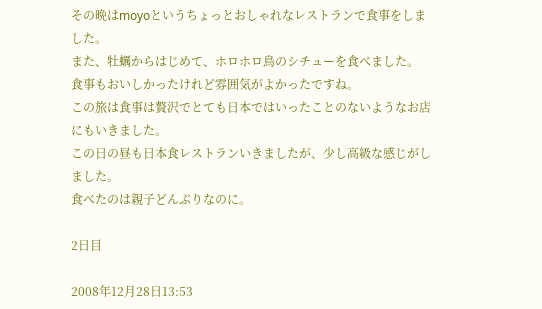その晩はmoyoというちょっとおしゃれなレストランで食事をしました。
また、牡蠣からはじめて、ホロホロ鳥のシチューを食べました。
食事もおいしかったけれど雰囲気がよかったですね。
この旅は食事は贅沢でとても日本ではいったことのないようなお店にもいきました。
この日の昼も日本食レストランいきましたが、少し高級な感じがしました。
食べたのは親子どんぶりなのに。

2日目

2008年12月28日13:53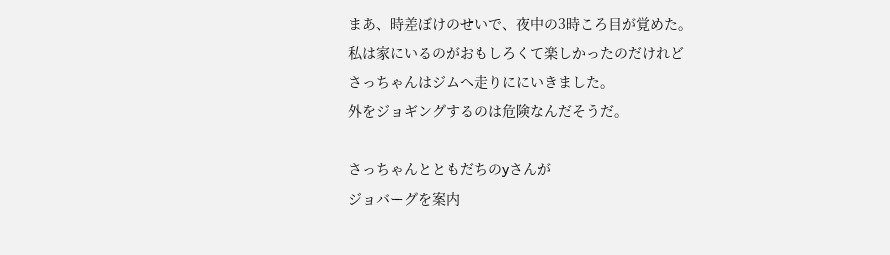まあ、時差ぼけのせいで、夜中の3時ころ目が覚めた。
私は家にいるのがおもしろくて楽しかったのだけれど
さっちゃんはジムへ走りににいきました。
外をジョギングするのは危険なんだそうだ。

さっちゃんとともだちのyさんが
ジョバーグを案内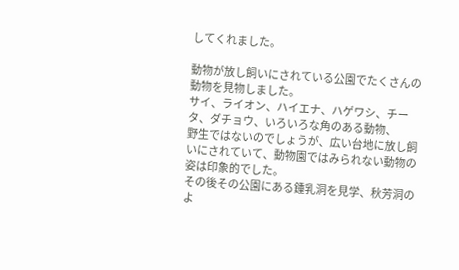してくれました。

動物が放し飼いにされている公園でたくさんの動物を見物しました。
サイ、ライオン、ハイエナ、ハゲワシ、チータ、ダチョウ、いろいろな角のある動物、
野生ではないのでしょうが、広い台地に放し飼いにされていて、動物園ではみられない動物の姿は印象的でした。
その後その公園にある鍾乳洞を見学、秋芳洞のよ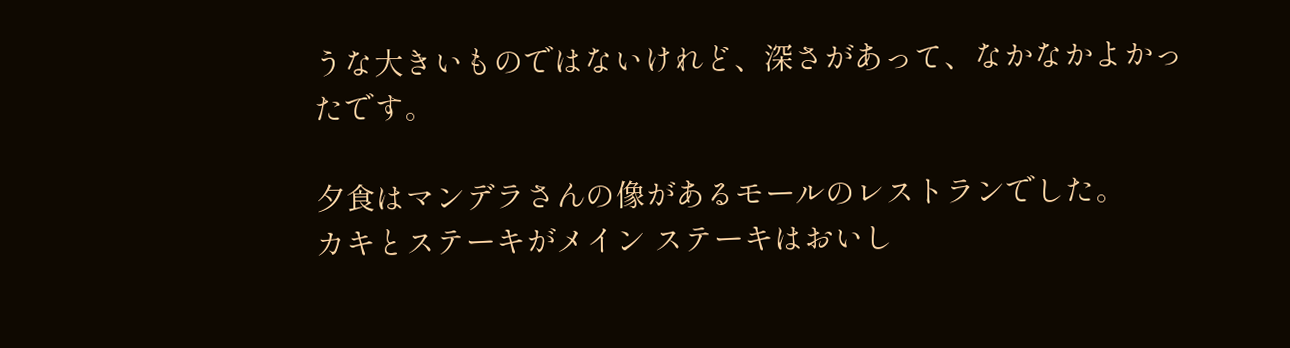うな大きいものではないけれど、深さがあって、なかなかよかったです。

夕食はマンデラさんの像があるモールのレストランでした。
カキとステーキがメイン ステーキはおいし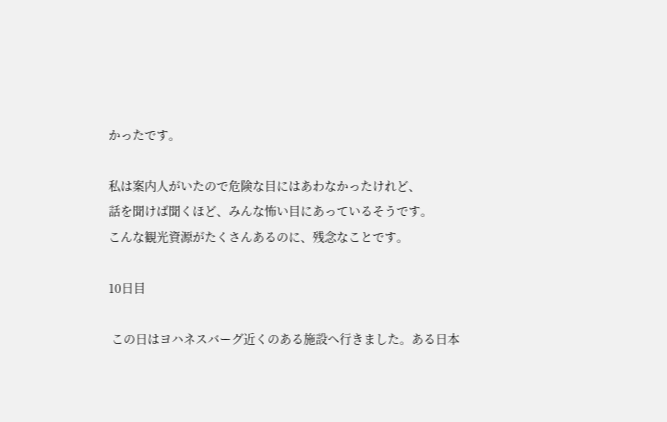かったです。

私は案内人がいたので危険な目にはあわなかったけれど、
話を聞けば聞くほど、みんな怖い目にあっているそうです。
こんな観光資源がたくさんあるのに、残念なことです。

10日目

 この日はヨハネスバーグ近くのある施設へ行きました。ある日本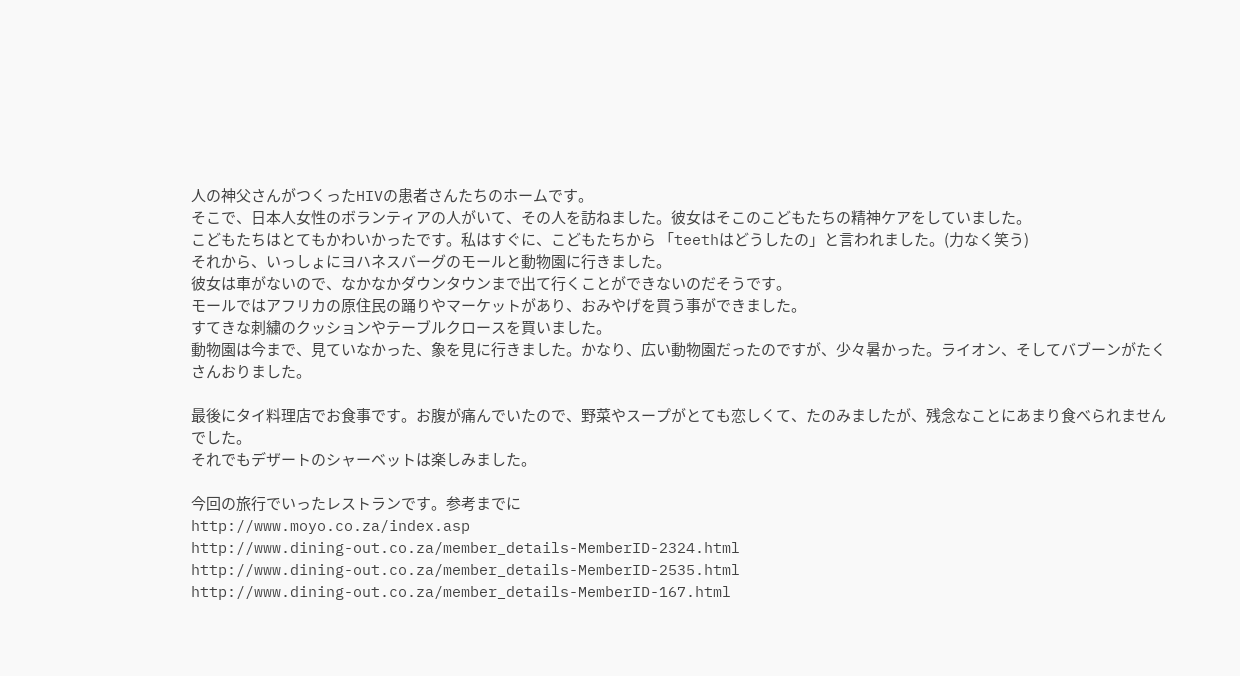人の神父さんがつくったHIVの患者さんたちのホームです。
そこで、日本人女性のボランティアの人がいて、その人を訪ねました。彼女はそこのこどもたちの精神ケアをしていました。
こどもたちはとてもかわいかったです。私はすぐに、こどもたちから 「teethはどうしたの」と言われました。(力なく笑う)
それから、いっしょにヨハネスバーグのモールと動物園に行きました。
彼女は車がないので、なかなかダウンタウンまで出て行くことができないのだそうです。
モールではアフリカの原住民の踊りやマーケットがあり、おみやげを買う事ができました。
すてきな刺繍のクッションやテーブルクロースを買いました。
動物園は今まで、見ていなかった、象を見に行きました。かなり、広い動物園だったのですが、少々暑かった。ライオン、そしてバブーンがたくさんおりました。

最後にタイ料理店でお食事です。お腹が痛んでいたので、野菜やスープがとても恋しくて、たのみましたが、残念なことにあまり食べられませんでした。
それでもデザートのシャーベットは楽しみました。

今回の旅行でいったレストランです。参考までに
http://www.moyo.co.za/index.asp
http://www.dining-out.co.za/member_details-MemberID-2324.html
http://www.dining-out.co.za/member_details-MemberID-2535.html
http://www.dining-out.co.za/member_details-MemberID-167.html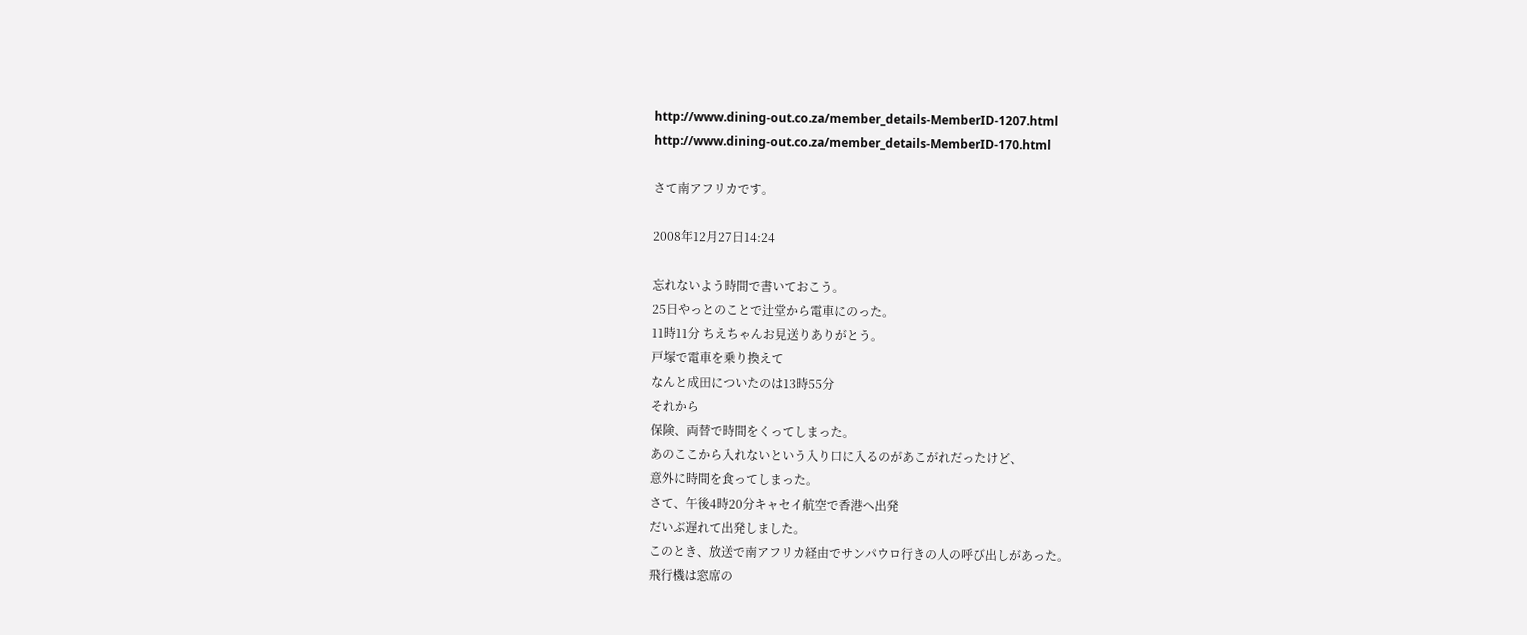http://www.dining-out.co.za/member_details-MemberID-1207.html
http://www.dining-out.co.za/member_details-MemberID-170.html

さて南アフリカです。

2008年12月27日14:24

忘れないよう時間で書いておこう。
25日やっとのことで辻堂から電車にのった。
11時11分 ちえちゃんお見送りありがとう。
戸塚で電車を乗り換えて
なんと成田についたのは13時55分
それから
保険、両替で時間をくってしまった。
あのここから入れないという入り口に入るのがあこがれだったけど、
意外に時間を食ってしまった。
さて、午後4時20分キャセイ航空で香港へ出発
だいぶ遅れて出発しました。
このとき、放送で南アフリカ経由でサンパウロ行きの人の呼び出しがあった。
飛行機は窓席の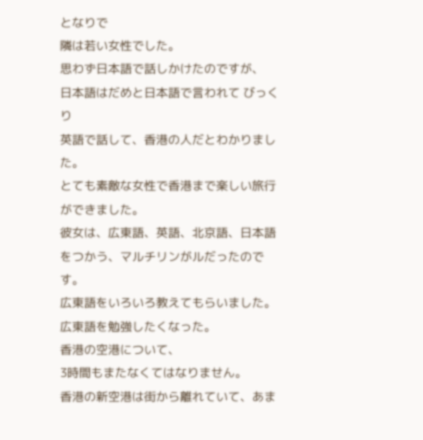となりで
隣は若い女性でした。
思わず日本語で話しかけたのですが、
日本語はだめと日本語で言われて びっくり
英語で話して、香港の人だとわかりました。
とても素敵な女性で香港まで楽しい旅行ができました。
彼女は、広東語、英語、北京語、日本語をつかう、マルチリンがルだったのです。
広東語をいろいろ教えてもらいました。
広東語を勉強したくなった。
香港の空港について、
3時間もまたなくてはなりません。
香港の新空港は街から離れていて、あま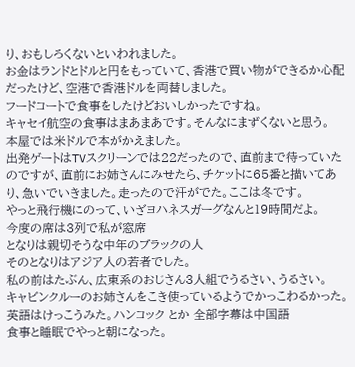り、おもしろくないといわれました。
お金はランドとドルと円をもっていて、香港で買い物ができるか心配だったけど、空港で香港ドルを両替しました。
フードコートで食事をしたけどおいしかったですね。
キャセイ航空の食事はまあまあです。そんなにまずくないと思う。
本屋では米ドルで本がかえました。
出発ゲートはTVスクリーンでは22だったので、直前まで待っていたのですが、直前にお姉さんにみせたら、チケットに65番と描いてあり、急いでいきました。走ったので汗がでた。ここは冬です。
やっと飛行機にのって、いざヨハネスガーグなんと19時間だよ。
今度の席は3列で私が窓席
となりは親切そうな中年のブラックの人
そのとなりはアジア人の若者でした。
私の前はたぶん、広東系のおじさん3人組でうるさい、うるさい。
キャビンクルーのお姉さんをこき使っているようでかっこわるかった。
英語はけっこうみた。ハンコック とか 全部字幕は中国語
食事と睡眠でやっと朝になった。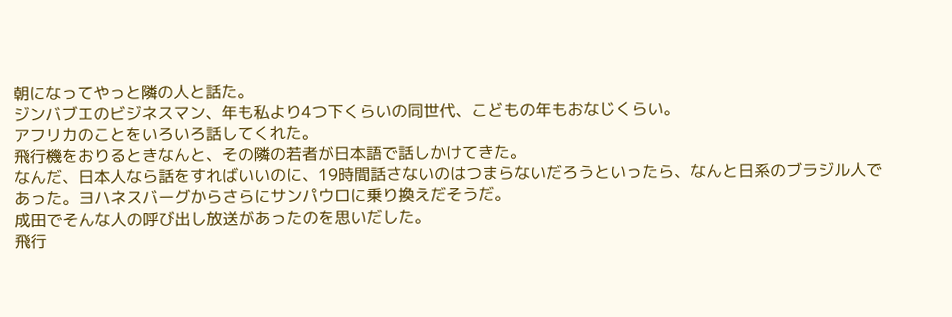朝になってやっと隣の人と話た。
ジンバブエのビジネスマン、年も私より4つ下くらいの同世代、こどもの年もおなじくらい。
アフリカのことをいろいろ話してくれた。
飛行機をおりるときなんと、その隣の若者が日本語で話しかけてきた。
なんだ、日本人なら話をすればいいのに、19時間話さないのはつまらないだろうといったら、なんと日系のブラジル人であった。ヨハネスバーグからさらにサンパウロに乗り換えだそうだ。
成田でそんな人の呼び出し放送があったのを思いだした。
飛行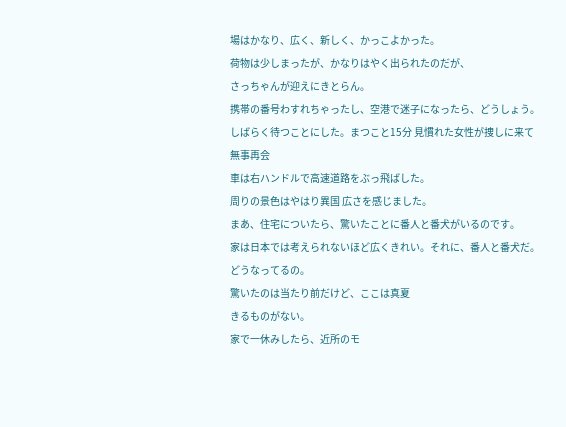場はかなり、広く、新しく、かっこよかった。
荷物は少しまったが、かなりはやく出られたのだが、
さっちゃんが迎えにきとらん。
携帯の番号わすれちゃったし、空港で迷子になったら、どうしょう。
しばらく待つことにした。まつこと15分 見慣れた女性が捜しに来て
無事再会
車は右ハンドルで高速道路をぶっ飛ばした。
周りの景色はやはり異国 広さを感じました。
まあ、住宅についたら、驚いたことに番人と番犬がいるのです。
家は日本では考えられないほど広くきれい。それに、番人と番犬だ。
どうなってるの。
驚いたのは当たり前だけど、ここは真夏
きるものがない。
家で一休みしたら、近所のモ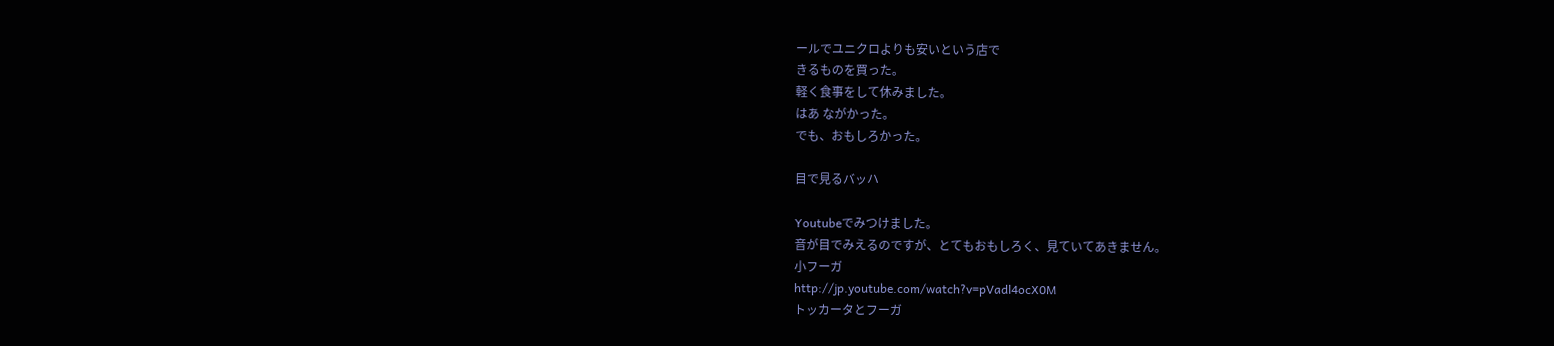ールでユニクロよりも安いという店で
きるものを買った。
軽く食事をして休みました。
はあ ながかった。
でも、おもしろかった。

目で見るバッハ

Youtubeでみつけました。
音が目でみえるのですが、とてもおもしろく、見ていてあきません。
小フーガ
http://jp.youtube.com/watch?v=pVadl4ocX0M
トッカータとフーガ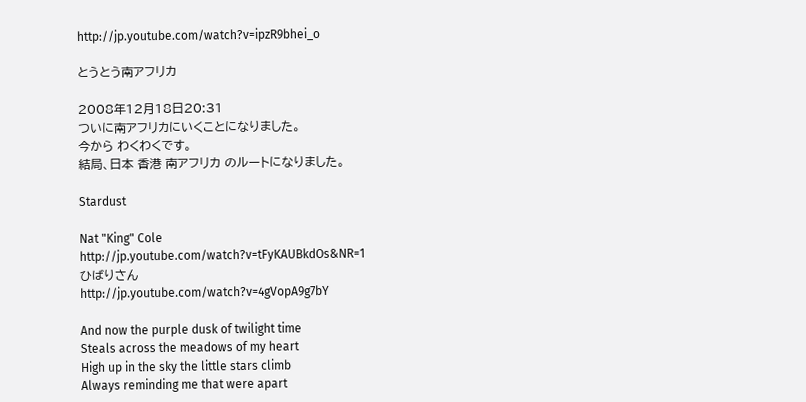http://jp.youtube.com/watch?v=ipzR9bhei_o

とうとう南アフリカ

2008年12月18日20:31
ついに南アフリカにいくことになりました。
今から わくわくです。
結局、日本 香港 南アフリカ のルートになりました。

Stardust

Nat "King" Cole
http://jp.youtube.com/watch?v=tFyKAUBkdOs&NR=1
ひばりさん
http://jp.youtube.com/watch?v=4gVopA9g7bY

And now the purple dusk of twilight time
Steals across the meadows of my heart
High up in the sky the little stars climb
Always reminding me that were apart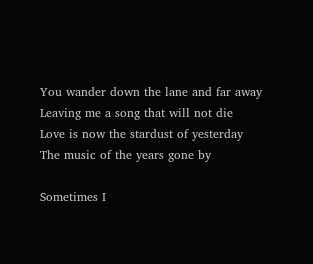You wander down the lane and far away
Leaving me a song that will not die
Love is now the stardust of yesterday
The music of the years gone by

Sometimes I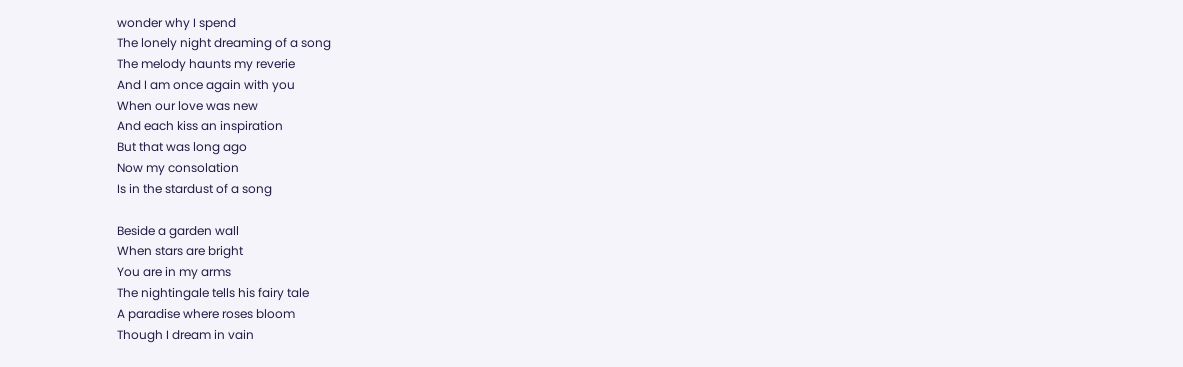wonder why I spend
The lonely night dreaming of a song
The melody haunts my reverie
And I am once again with you
When our love was new
And each kiss an inspiration
But that was long ago
Now my consolation
Is in the stardust of a song

Beside a garden wall
When stars are bright
You are in my arms
The nightingale tells his fairy tale
A paradise where roses bloom
Though I dream in vain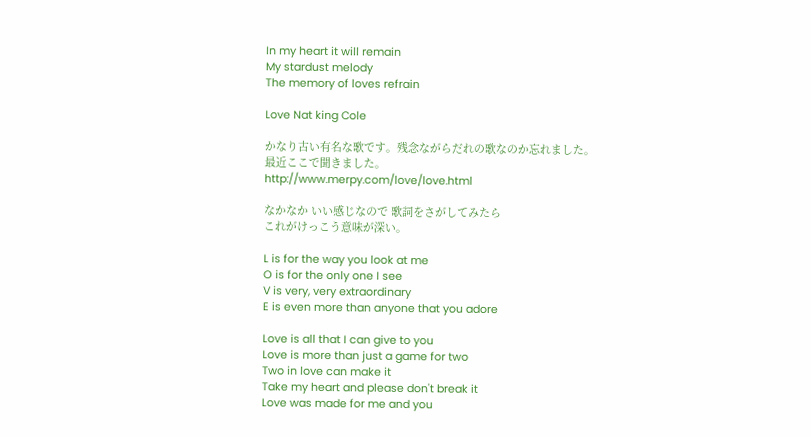In my heart it will remain
My stardust melody
The memory of loves refrain

Love Nat king Cole

かなり古い有名な歌です。残念ながらだれの歌なのか忘れました。
最近ここで聞きました。
http://www.merpy.com/love/love.html

なかなか いい感じなので 歌詞をさがしてみたら
これがけっこう意味が深い。

L is for the way you look at me
O is for the only one I see
V is very, very extraordinary
E is even more than anyone that you adore

Love is all that I can give to you
Love is more than just a game for two
Two in love can make it
Take my heart and please don't break it
Love was made for me and you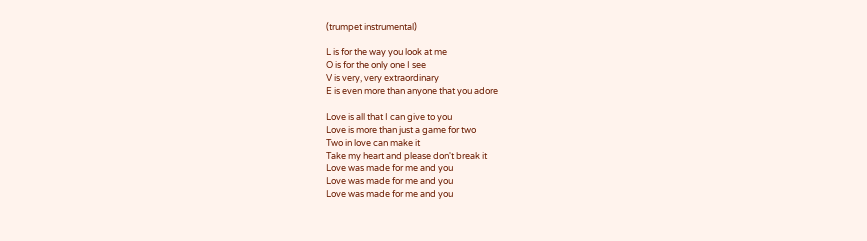(trumpet instrumental)

L is for the way you look at me
O is for the only one I see
V is very, very extraordinary
E is even more than anyone that you adore

Love is all that I can give to you
Love is more than just a game for two
Two in love can make it
Take my heart and please don't break it
Love was made for me and you
Love was made for me and you
Love was made for me and you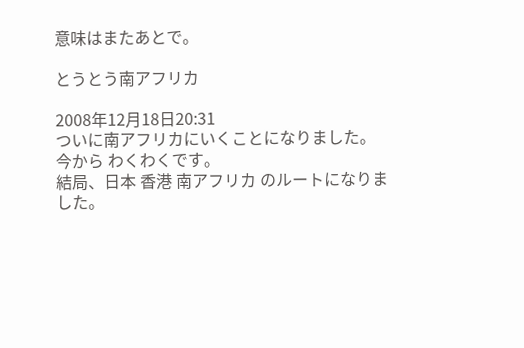意味はまたあとで。

とうとう南アフリカ

2008年12月18日20:31
ついに南アフリカにいくことになりました。
今から わくわくです。
結局、日本 香港 南アフリカ のルートになりました。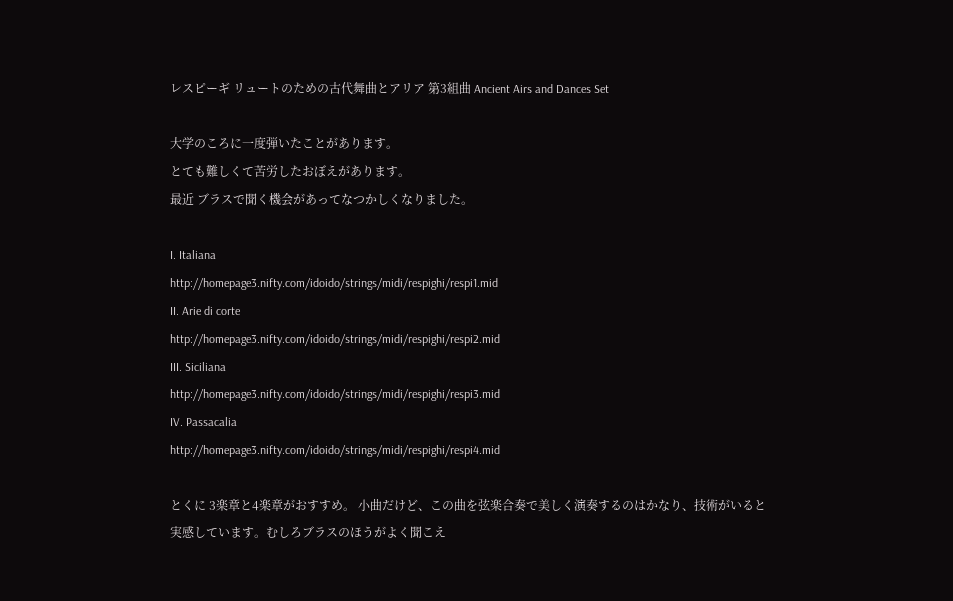レスピーギ リュートのための古代舞曲とアリア 第3組曲 Ancient Airs and Dances Set

大学のころに一度弾いたことがあります。
とても難しくて苦労したおぼえがあります。
最近 ブラスで聞く機会があってなつかしくなりました。

I. Italiana
http://homepage3.nifty.com/idoido/strings/midi/respighi/respi1.mid
II. Arie di corte
http://homepage3.nifty.com/idoido/strings/midi/respighi/respi2.mid
III. Siciliana
http://homepage3.nifty.com/idoido/strings/midi/respighi/respi3.mid
IV. Passacalia
http://homepage3.nifty.com/idoido/strings/midi/respighi/respi4.mid

とくに 3楽章と4楽章がおすすめ。 小曲だけど、この曲を弦楽合奏で美しく演奏するのはかなり、技術がいると実感しています。むしろブラスのほうがよく聞こえ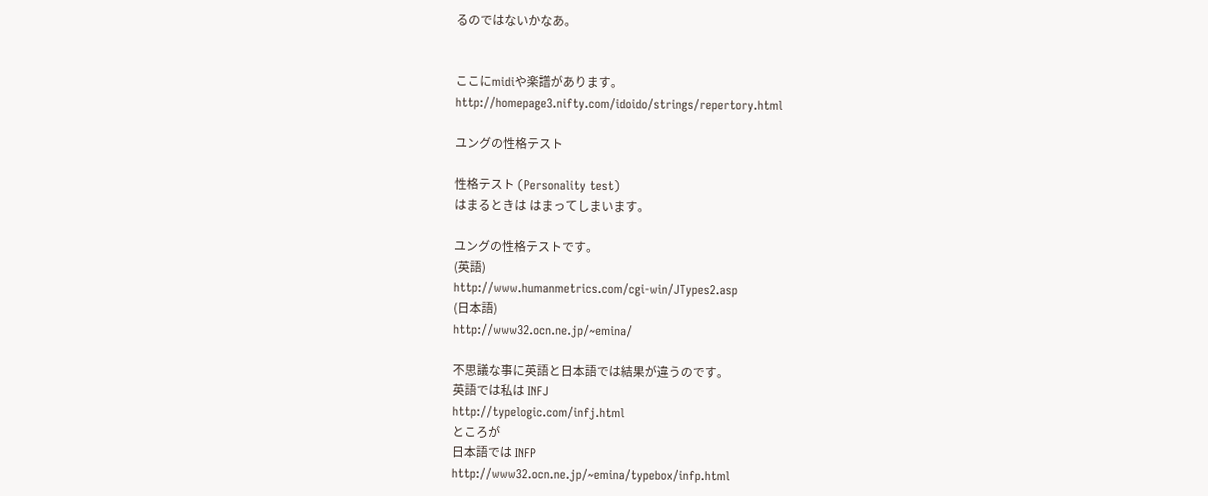るのではないかなあ。


ここにmidiや楽譜があります。
http://homepage3.nifty.com/idoido/strings/repertory.html

ユングの性格テスト

性格テスト (Personality test)
はまるときは はまってしまいます。

ユングの性格テストです。
(英語)
http://www.humanmetrics.com/cgi-win/JTypes2.asp
(日本語)
http://www32.ocn.ne.jp/~emina/

不思議な事に英語と日本語では結果が違うのです。
英語では私は INFJ
http://typelogic.com/infj.html
ところが
日本語では INFP
http://www32.ocn.ne.jp/~emina/typebox/infp.html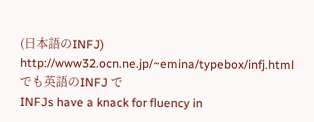(日本語のINFJ)
http://www32.ocn.ne.jp/~emina/typebox/infj.html
でも英語のINFJ で
INFJs have a knack for fluency in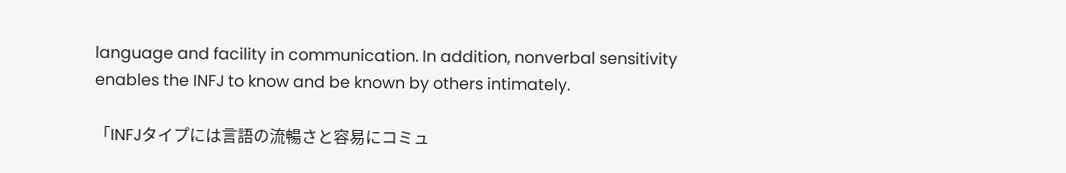language and facility in communication. In addition, nonverbal sensitivity enables the INFJ to know and be known by others intimately.

「INFJタイプには言語の流暢さと容易にコミュ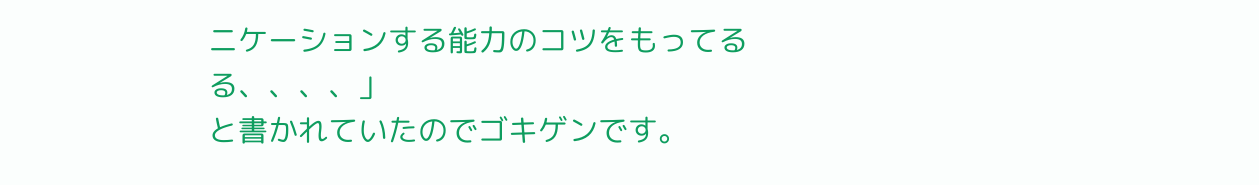ニケーションする能力のコツをもってるる、、、、」
と書かれていたのでゴキゲンです。